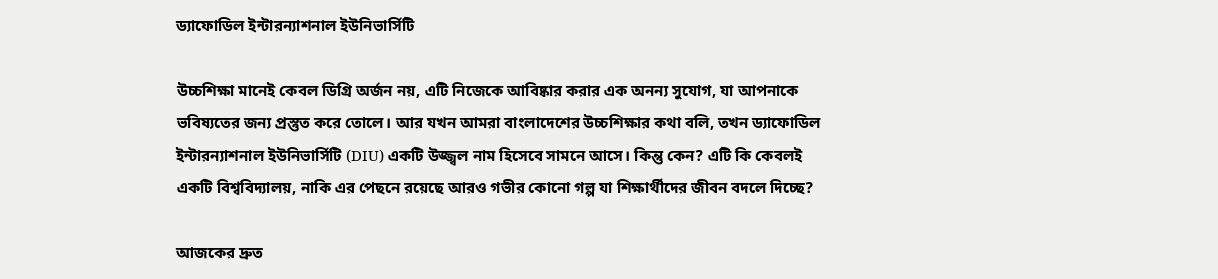ড্যাফোডিল ইন্টারন্যাশনাল ইউনিভার্সিটি

উচ্চশিক্ষা মানেই কেবল ডিগ্রি অর্জন নয়, এটি নিজেকে আবিষ্কার করার এক অনন্য সুযোগ, যা আপনাকে ভবিষ্যতের জন্য প্রস্তুত করে তোলে। আর যখন আমরা বাংলাদেশের উচ্চশিক্ষার কথা বলি, তখন ড্যাফোডিল ইন্টারন্যাশনাল ইউনিভার্সিটি (DIU) একটি উজ্জ্বল নাম হিসেবে সামনে আসে। কিন্তু কেন? এটি কি কেবলই একটি বিশ্ববিদ্যালয়, নাকি এর পেছনে রয়েছে আরও গভীর কোনো গল্প যা শিক্ষার্থীদের জীবন বদলে দিচ্ছে?

আজকের দ্রুত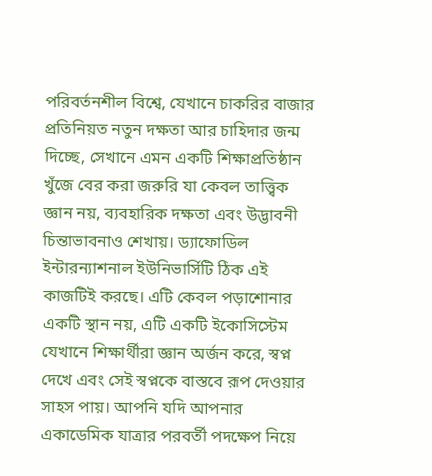পরিবর্তনশীল বিশ্বে, যেখানে চাকরির বাজার প্রতিনিয়ত নতুন দক্ষতা আর চাহিদার জন্ম দিচ্ছে, সেখানে এমন একটি শিক্ষাপ্রতিষ্ঠান খুঁজে বের করা জরুরি যা কেবল তাত্ত্বিক জ্ঞান নয়, ব্যবহারিক দক্ষতা এবং উদ্ভাবনী চিন্তাভাবনাও শেখায়। ড্যাফোডিল ইন্টারন্যাশনাল ইউনিভার্সিটি ঠিক এই কাজটিই করছে। এটি কেবল পড়াশোনার একটি স্থান নয়, এটি একটি ইকোসিস্টেম যেখানে শিক্ষার্থীরা জ্ঞান অর্জন করে, স্বপ্ন দেখে এবং সেই স্বপ্নকে বাস্তবে রূপ দেওয়ার সাহস পায়। আপনি যদি আপনার একাডেমিক যাত্রার পরবর্তী পদক্ষেপ নিয়ে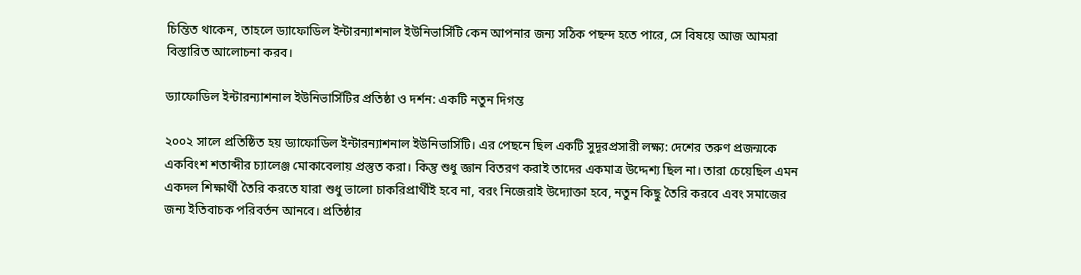চিন্তিত থাকেন, তাহলে ড্যাফোডিল ইন্টারন্যাশনাল ইউনিভার্সিটি কেন আপনার জন্য সঠিক পছন্দ হতে পারে, সে বিষয়ে আজ আমরা বিস্তারিত আলোচনা করব।

ড্যাফোডিল ইন্টারন্যাশনাল ইউনিভার্সিটির প্রতিষ্ঠা ও দর্শন: একটি নতুন দিগন্ত

২০০২ সালে প্রতিষ্ঠিত হয় ড্যাফোডিল ইন্টারন্যাশনাল ইউনিভার্সিটি। এর পেছনে ছিল একটি সুদূরপ্রসারী লক্ষ্য: দেশের তরুণ প্রজন্মকে একবিংশ শতাব্দীর চ্যালেঞ্জ মোকাবেলায় প্রস্তুত করা। কিন্তু শুধু জ্ঞান বিতরণ করাই তাদের একমাত্র উদ্দেশ্য ছিল না। তারা চেয়েছিল এমন একদল শিক্ষার্থী তৈরি করতে যারা শুধু ভালো চাকরিপ্রার্থীই হবে না, বরং নিজেরাই উদ্যোক্তা হবে, নতুন কিছু তৈরি করবে এবং সমাজের জন্য ইতিবাচক পরিবর্তন আনবে। প্রতিষ্ঠার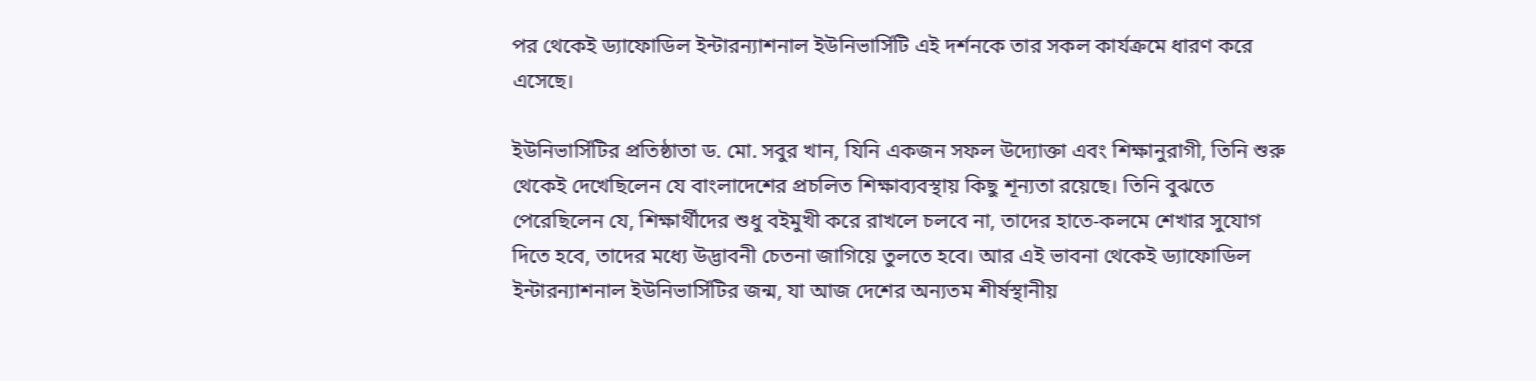পর থেকেই ড্যাফোডিল ইন্টারন্যাশনাল ইউনিভার্সিটি এই দর্শনকে তার সকল কার্যক্রমে ধারণ করে এসেছে।

ইউনিভার্সিটির প্রতিষ্ঠাতা ড. মো. সবুর খান, যিনি একজন সফল উদ্যোক্তা এবং শিক্ষানুরাগী, তিনি শুরু থেকেই দেখেছিলেন যে বাংলাদেশের প্রচলিত শিক্ষাব্যবস্থায় কিছু শূন্যতা রয়েছে। তিনি বুঝতে পেরেছিলেন যে, শিক্ষার্থীদের শুধু বইমুখী করে রাখলে চলবে না, তাদের হাতে-কলমে শেখার সুযোগ দিতে হবে, তাদের মধ্যে উদ্ভাবনী চেতনা জাগিয়ে তুলতে হবে। আর এই ভাবনা থেকেই ড্যাফোডিল ইন্টারন্যাশনাল ইউনিভার্সিটির জন্ম, যা আজ দেশের অন্যতম শীর্ষস্থানীয়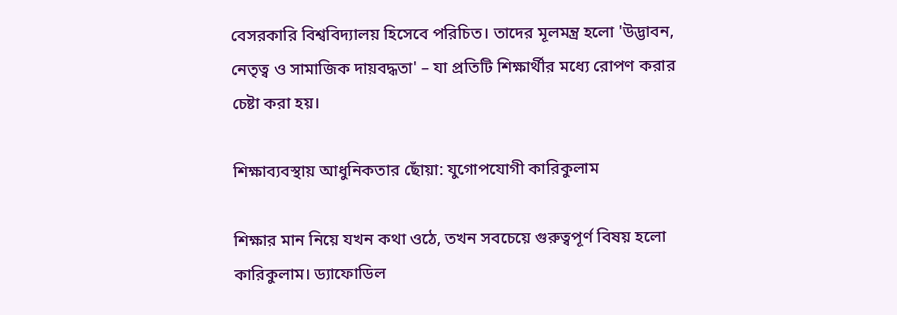বেসরকারি বিশ্ববিদ্যালয় হিসেবে পরিচিত। তাদের মূলমন্ত্র হলো 'উদ্ভাবন, নেতৃত্ব ও সামাজিক দায়বদ্ধতা' – যা প্রতিটি শিক্ষার্থীর মধ্যে রোপণ করার চেষ্টা করা হয়।

শিক্ষাব্যবস্থায় আধুনিকতার ছোঁয়া: যুগোপযোগী কারিকুলাম

শিক্ষার মান নিয়ে যখন কথা ওঠে, তখন সবচেয়ে গুরুত্বপূর্ণ বিষয় হলো কারিকুলাম। ড্যাফোডিল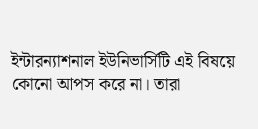ইন্টারন্যাশনাল ইউনিভার্সিটি এই বিষয়ে কোনো আপস করে না। তারা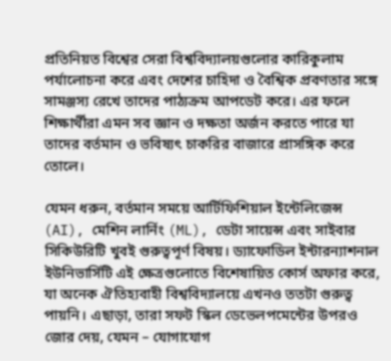প্রতিনিয়ত বিশ্বের সেরা বিশ্ববিদ্যালয়গুলোর কারিকুলাম পর্যালোচনা করে এবং দেশের চাহিদা ও বৈশ্বিক প্রবণতার সঙ্গে সামঞ্জস্য রেখে তাদের পাঠ্যক্রম আপডেট করে। এর ফলে শিক্ষার্থীরা এমন সব জ্ঞান ও দক্ষতা অর্জন করতে পারে যা তাদের বর্তমান ও ভবিষ্যৎ চাকরির বাজারে প্রাসঙ্গিক করে তোলে।

যেমন ধরুন, বর্তমান সময়ে আর্টিফিশিয়াল ইন্টেলিজেন্স (AI), মেশিন লার্নিং (ML), ডেটা সায়েন্স এবং সাইবার সিকিউরিটি খুবই গুরুত্বপূর্ণ বিষয়। ড্যাফোডিল ইন্টারন্যাশনাল ইউনিভার্সিটি এই ক্ষেত্রগুলোতে বিশেষায়িত কোর্স অফার করে, যা অনেক ঐতিহ্যবাহী বিশ্ববিদ্যালয়ে এখনও ততটা গুরুত্ব পায়নি। এছাড়া, তারা সফট স্কিল ডেভেলপমেন্টের উপরও জোর দেয়, যেমন – যোগাযোগ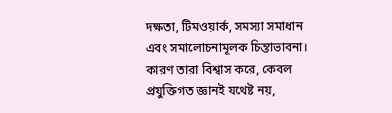দক্ষতা, টিমওয়ার্ক, সমস্যা সমাধান এবং সমালোচনামূলক চিন্তাভাবনা। কারণ তারা বিশ্বাস করে, কেবল প্রযুক্তিগত জ্ঞানই যথেষ্ট নয়,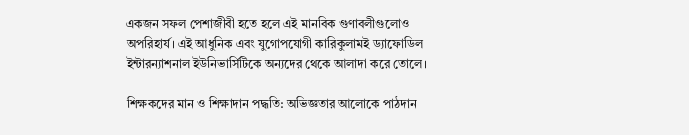একজন সফল পেশাজীবী হতে হলে এই মানবিক গুণাবলীগুলোও অপরিহার্য। এই আধুনিক এবং যুগোপযোগী কারিকুলামই ড্যাফোডিল ইন্টারন্যাশনাল ইউনিভার্সিটিকে অন্যদের থেকে আলাদা করে তোলে।

শিক্ষকদের মান ও শিক্ষাদান পদ্ধতি: অভিজ্ঞতার আলোকে পাঠদান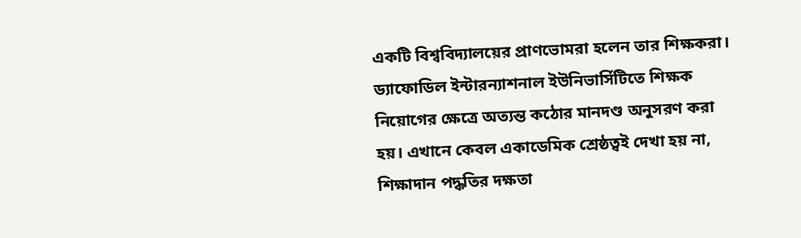একটি বিশ্ববিদ্যালয়ের প্রাণভোমরা হলেন তার শিক্ষকরা। ড্যাফোডিল ইন্টারন্যাশনাল ইউনিভার্সিটিতে শিক্ষক নিয়োগের ক্ষেত্রে অত্যন্ত কঠোর মানদণ্ড অনুসরণ করা হয়। এখানে কেবল একাডেমিক শ্রেষ্ঠত্বই দেখা হয় না, শিক্ষাদান পদ্ধতির দক্ষতা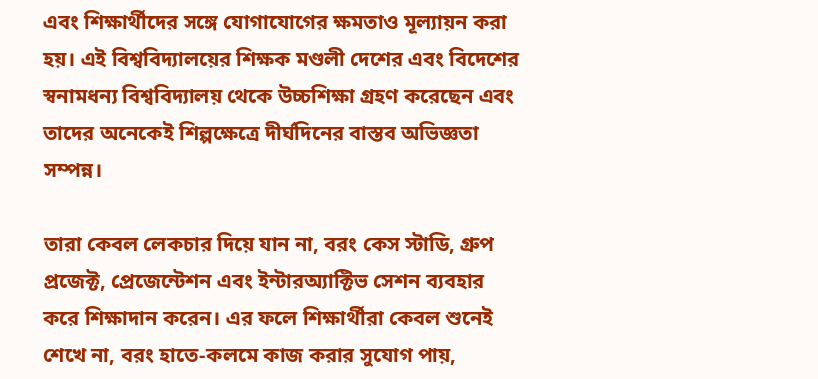এবং শিক্ষার্থীদের সঙ্গে যোগাযোগের ক্ষমতাও মূল্যায়ন করা হয়। এই বিশ্ববিদ্যালয়ের শিক্ষক মণ্ডলী দেশের এবং বিদেশের স্বনামধন্য বিশ্ববিদ্যালয় থেকে উচ্চশিক্ষা গ্রহণ করেছেন এবং তাদের অনেকেই শিল্পক্ষেত্রে দীর্ঘদিনের বাস্তব অভিজ্ঞতা সম্পন্ন।

তারা কেবল লেকচার দিয়ে যান না, বরং কেস স্টাডি, গ্রুপ প্রজেক্ট, প্রেজেন্টেশন এবং ইন্টারঅ্যাক্টিভ সেশন ব্যবহার করে শিক্ষাদান করেন। এর ফলে শিক্ষার্থীরা কেবল শুনেই শেখে না, বরং হাতে-কলমে কাজ করার সুযোগ পায়,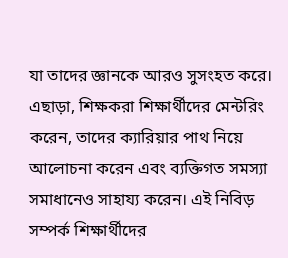যা তাদের জ্ঞানকে আরও সুসংহত করে। এছাড়া, শিক্ষকরা শিক্ষার্থীদের মেন্টরিং করেন, তাদের ক্যারিয়ার পাথ নিয়ে আলোচনা করেন এবং ব্যক্তিগত সমস্যা সমাধানেও সাহায্য করেন। এই নিবিড় সম্পর্ক শিক্ষার্থীদের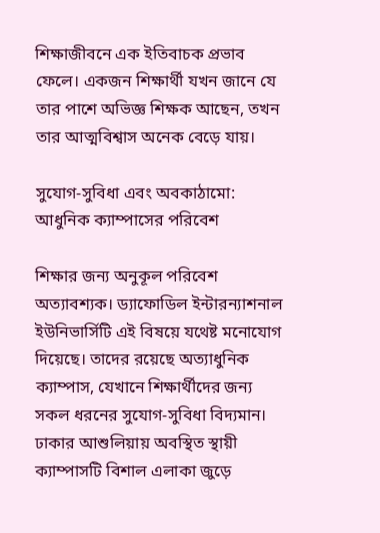শিক্ষাজীবনে এক ইতিবাচক প্রভাব ফেলে। একজন শিক্ষার্থী যখন জানে যে তার পাশে অভিজ্ঞ শিক্ষক আছেন, তখন তার আত্মবিশ্বাস অনেক বেড়ে যায়।

সুযোগ-সুবিধা এবং অবকাঠামো: আধুনিক ক্যাম্পাসের পরিবেশ

শিক্ষার জন্য অনুকূল পরিবেশ অত্যাবশ্যক। ড্যাফোডিল ইন্টারন্যাশনাল ইউনিভার্সিটি এই বিষয়ে যথেষ্ট মনোযোগ দিয়েছে। তাদের রয়েছে অত্যাধুনিক ক্যাম্পাস, যেখানে শিক্ষার্থীদের জন্য সকল ধরনের সুযোগ-সুবিধা বিদ্যমান। ঢাকার আশুলিয়ায় অবস্থিত স্থায়ী ক্যাম্পাসটি বিশাল এলাকা জুড়ে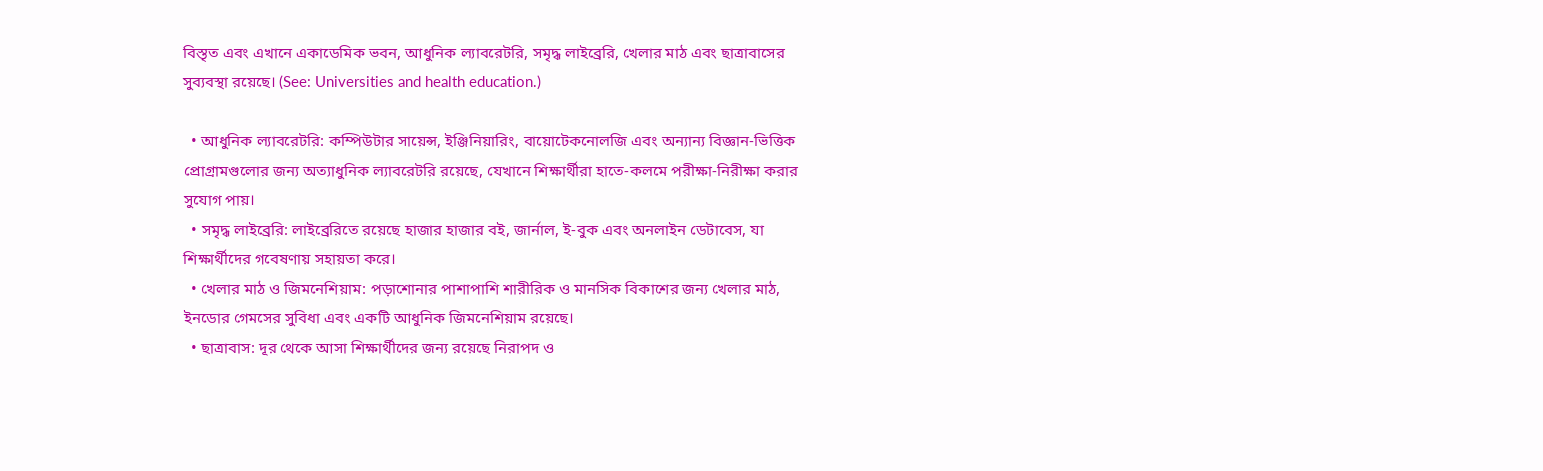বিস্তৃত এবং এখানে একাডেমিক ভবন, আধুনিক ল্যাবরেটরি, সমৃদ্ধ লাইব্রেরি, খেলার মাঠ এবং ছাত্রাবাসের সুব্যবস্থা রয়েছে। (See: Universities and health education.)

  • আধুনিক ল্যাবরেটরি: কম্পিউটার সায়েন্স, ইঞ্জিনিয়ারিং, বায়োটেকনোলজি এবং অন্যান্য বিজ্ঞান-ভিত্তিক প্রোগ্রামগুলোর জন্য অত্যাধুনিক ল্যাবরেটরি রয়েছে, যেখানে শিক্ষার্থীরা হাতে-কলমে পরীক্ষা-নিরীক্ষা করার সুযোগ পায়।
  • সমৃদ্ধ লাইব্রেরি: লাইব্রেরিতে রয়েছে হাজার হাজার বই, জার্নাল, ই-বুক এবং অনলাইন ডেটাবেস, যা শিক্ষার্থীদের গবেষণায় সহায়তা করে।
  • খেলার মাঠ ও জিমনেশিয়াম: পড়াশোনার পাশাপাশি শারীরিক ও মানসিক বিকাশের জন্য খেলার মাঠ, ইনডোর গেমসের সুবিধা এবং একটি আধুনিক জিমনেশিয়াম রয়েছে।
  • ছাত্রাবাস: দূর থেকে আসা শিক্ষার্থীদের জন্য রয়েছে নিরাপদ ও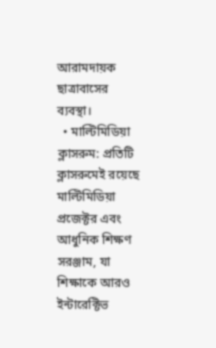আরামদায়ক ছাত্রাবাসের ব্যবস্থা।
  • মাল্টিমিডিয়া ক্লাসরুম: প্রতিটি ক্লাসরুমেই রয়েছে মাল্টিমিডিয়া প্রজেক্টর এবং আধুনিক শিক্ষণ সরঞ্জাম, যা শিক্ষাকে আরও ইন্টারেক্টিভ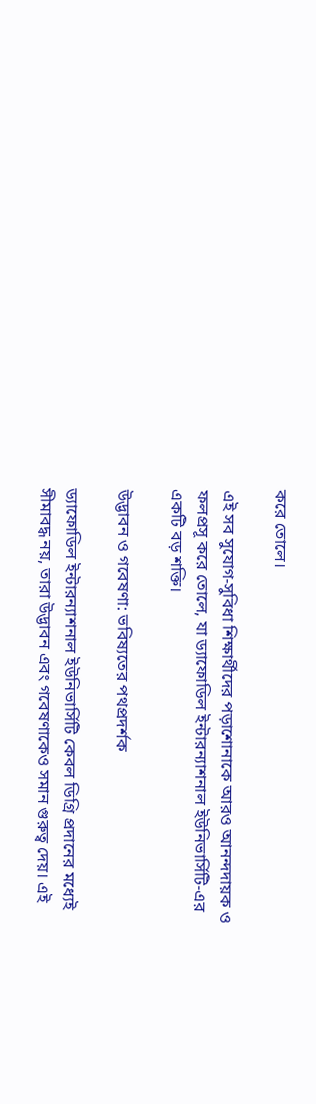করে তোলে।

এই সব সুযোগ-সুবিধা শিক্ষার্থীদের পড়াশোনাকে আরও আনন্দদায়ক ও ফলপ্রসূ করে তোলে, যা ড্যাফোডিল ইন্টারন্যাশনাল ইউনিভার্সিটি-এর একটি বড় শক্তি।

উদ্ভাবন ও গবেষণা: ভবিষ্যতের পথপ্রদর্শক

ড্যাফোডিল ইন্টারন্যাশনাল ইউনিভার্সিটি কেবল ডিগ্রি প্রদানের মধ্যেই সীমাবদ্ধ নয়, তারা উদ্ভাবন এবং গবেষণাকেও সমান গুরুত্ব দেয়। এই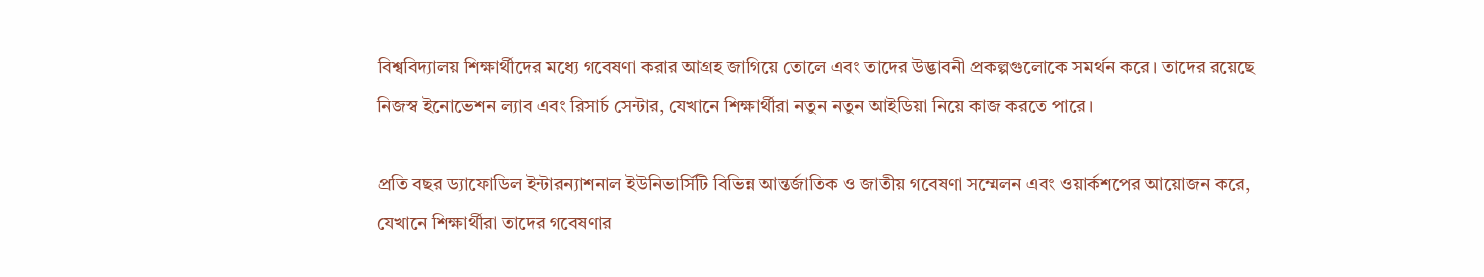বিশ্ববিদ্যালয় শিক্ষার্থীদের মধ্যে গবেষণা করার আগ্রহ জাগিয়ে তোলে এবং তাদের উদ্ভাবনী প্রকল্পগুলোকে সমর্থন করে। তাদের রয়েছে নিজস্ব ইনোভেশন ল্যাব এবং রিসার্চ সেন্টার, যেখানে শিক্ষার্থীরা নতুন নতুন আইডিয়া নিয়ে কাজ করতে পারে।

প্রতি বছর ড্যাফোডিল ইন্টারন্যাশনাল ইউনিভার্সিটি বিভিন্ন আন্তর্জাতিক ও জাতীয় গবেষণা সম্মেলন এবং ওয়ার্কশপের আয়োজন করে, যেখানে শিক্ষার্থীরা তাদের গবেষণার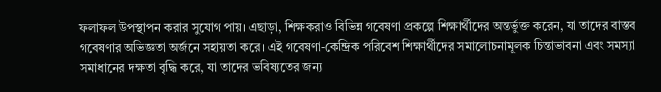ফলাফল উপস্থাপন করার সুযোগ পায়। এছাড়া, শিক্ষকরাও বিভিন্ন গবেষণা প্রকল্পে শিক্ষার্থীদের অন্তর্ভুক্ত করেন, যা তাদের বাস্তব গবেষণার অভিজ্ঞতা অর্জনে সহায়তা করে। এই গবেষণা-কেন্দ্রিক পরিবেশ শিক্ষার্থীদের সমালোচনামূলক চিন্তাভাবনা এবং সমস্যা সমাধানের দক্ষতা বৃদ্ধি করে, যা তাদের ভবিষ্যতের জন্য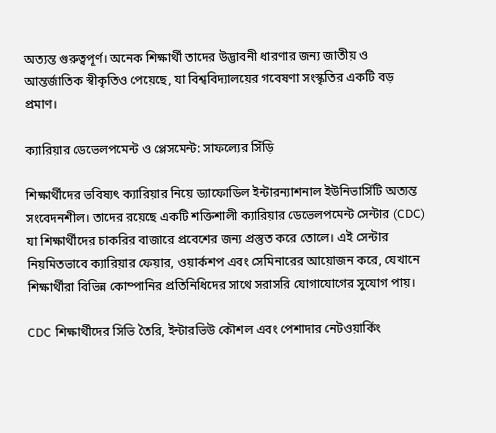অত্যন্ত গুরুত্বপূর্ণ। অনেক শিক্ষার্থী তাদের উদ্ভাবনী ধারণার জন্য জাতীয় ও আন্তর্জাতিক স্বীকৃতিও পেয়েছে, যা বিশ্ববিদ্যালয়ের গবেষণা সংস্কৃতির একটি বড় প্রমাণ।

ক্যারিয়ার ডেভেলপমেন্ট ও প্লেসমেন্ট: সাফল্যের সিঁড়ি

শিক্ষার্থীদের ভবিষ্যৎ ক্যারিয়ার নিয়ে ড্যাফোডিল ইন্টারন্যাশনাল ইউনিভার্সিটি অত্যন্ত সংবেদনশীল। তাদের রয়েছে একটি শক্তিশালী ক্যারিয়ার ডেভেলপমেন্ট সেন্টার (CDC) যা শিক্ষার্থীদের চাকরির বাজারে প্রবেশের জন্য প্রস্তুত করে তোলে। এই সেন্টার নিয়মিতভাবে ক্যারিয়ার ফেয়ার, ওয়ার্কশপ এবং সেমিনারের আয়োজন করে, যেখানে শিক্ষার্থীরা বিভিন্ন কোম্পানির প্রতিনিধিদের সাথে সরাসরি যোগাযোগের সুযোগ পায়।

CDC শিক্ষার্থীদের সিভি তৈরি, ইন্টারভিউ কৌশল এবং পেশাদার নেটওয়ার্কিং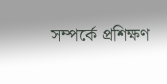সম্পর্কে প্রশিক্ষণ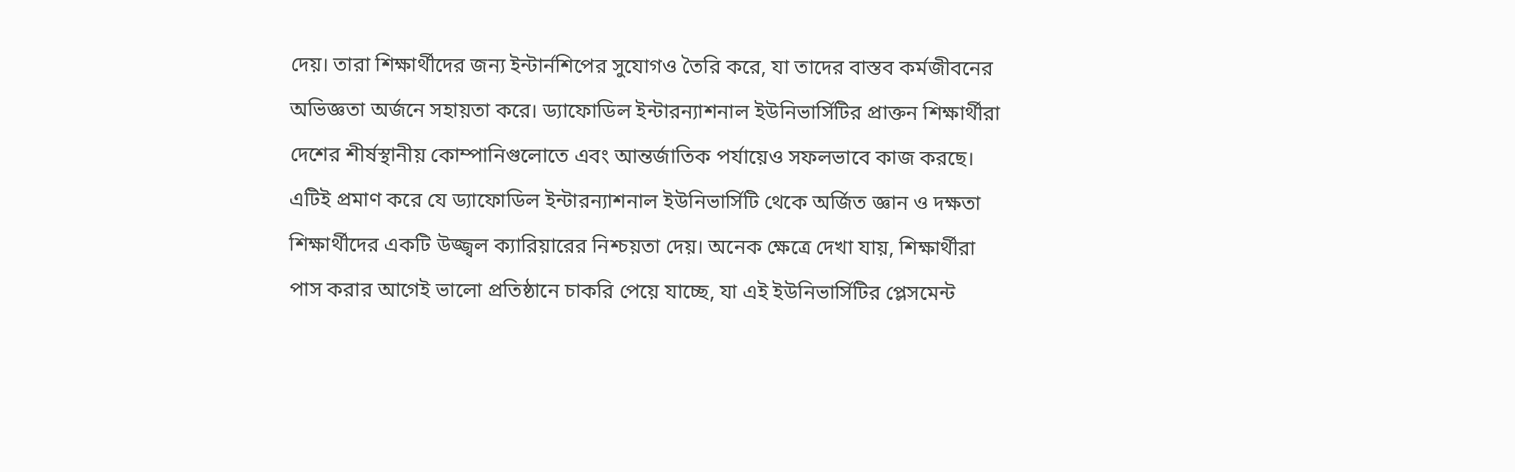দেয়। তারা শিক্ষার্থীদের জন্য ইন্টার্নশিপের সুযোগও তৈরি করে, যা তাদের বাস্তব কর্মজীবনের অভিজ্ঞতা অর্জনে সহায়তা করে। ড্যাফোডিল ইন্টারন্যাশনাল ইউনিভার্সিটির প্রাক্তন শিক্ষার্থীরা দেশের শীর্ষস্থানীয় কোম্পানিগুলোতে এবং আন্তর্জাতিক পর্যায়েও সফলভাবে কাজ করছে। এটিই প্রমাণ করে যে ড্যাফোডিল ইন্টারন্যাশনাল ইউনিভার্সিটি থেকে অর্জিত জ্ঞান ও দক্ষতা শিক্ষার্থীদের একটি উজ্জ্বল ক্যারিয়ারের নিশ্চয়তা দেয়। অনেক ক্ষেত্রে দেখা যায়, শিক্ষার্থীরা পাস করার আগেই ভালো প্রতিষ্ঠানে চাকরি পেয়ে যাচ্ছে, যা এই ইউনিভার্সিটির প্লেসমেন্ট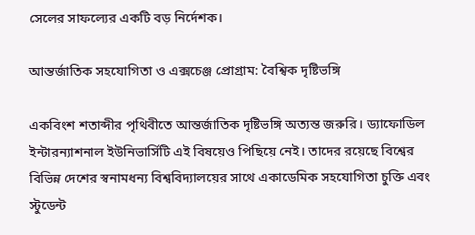সেলের সাফল্যের একটি বড় নির্দেশক।

আন্তর্জাতিক সহযোগিতা ও এক্সচেঞ্জ প্রোগ্রাম: বৈশ্বিক দৃষ্টিভঙ্গি

একবিংশ শতাব্দীর পৃথিবীতে আন্তর্জাতিক দৃষ্টিভঙ্গি অত্যন্ত জরুরি। ড্যাফোডিল ইন্টারন্যাশনাল ইউনিভার্সিটি এই বিষয়েও পিছিয়ে নেই। তাদের রয়েছে বিশ্বের বিভিন্ন দেশের স্বনামধন্য বিশ্ববিদ্যালয়ের সাথে একাডেমিক সহযোগিতা চুক্তি এবং স্টুডেন্ট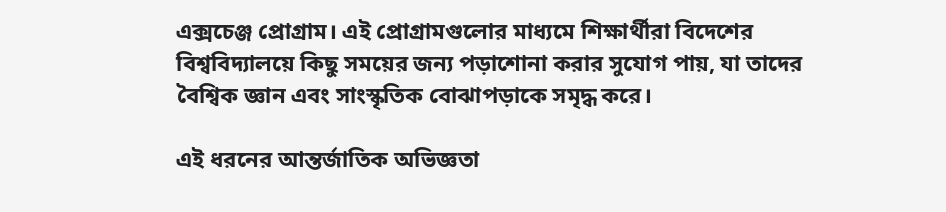এক্সচেঞ্জ প্রোগ্রাম। এই প্রোগ্রামগুলোর মাধ্যমে শিক্ষার্থীরা বিদেশের বিশ্ববিদ্যালয়ে কিছু সময়ের জন্য পড়াশোনা করার সুযোগ পায়, যা তাদের বৈশ্বিক জ্ঞান এবং সাংস্কৃতিক বোঝাপড়াকে সমৃদ্ধ করে।

এই ধরনের আন্তর্জাতিক অভিজ্ঞতা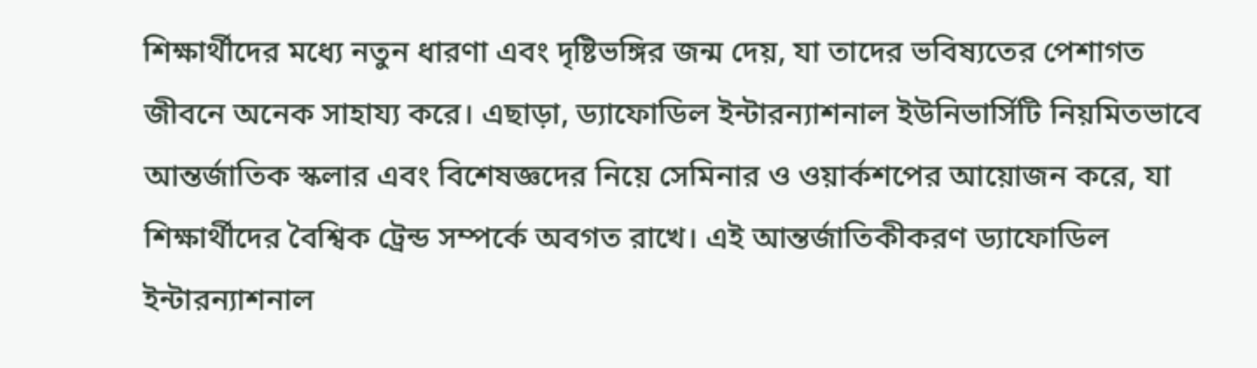শিক্ষার্থীদের মধ্যে নতুন ধারণা এবং দৃষ্টিভঙ্গির জন্ম দেয়, যা তাদের ভবিষ্যতের পেশাগত জীবনে অনেক সাহায্য করে। এছাড়া, ড্যাফোডিল ইন্টারন্যাশনাল ইউনিভার্সিটি নিয়মিতভাবে আন্তর্জাতিক স্কলার এবং বিশেষজ্ঞদের নিয়ে সেমিনার ও ওয়ার্কশপের আয়োজন করে, যা শিক্ষার্থীদের বৈশ্বিক ট্রেন্ড সম্পর্কে অবগত রাখে। এই আন্তর্জাতিকীকরণ ড্যাফোডিল ইন্টারন্যাশনাল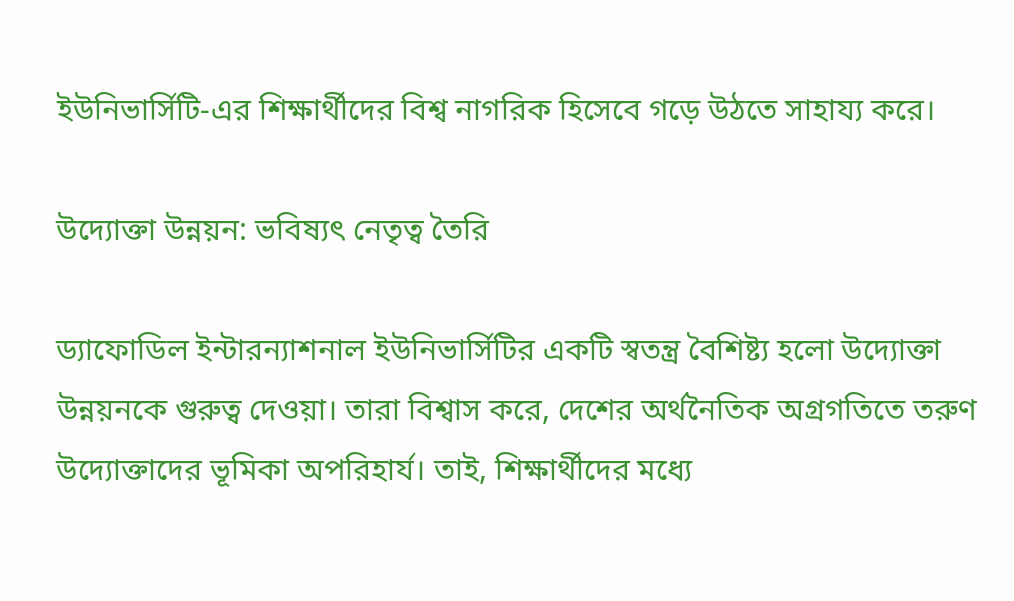ইউনিভার্সিটি-এর শিক্ষার্থীদের বিশ্ব নাগরিক হিসেবে গড়ে উঠতে সাহায্য করে।

উদ্যোক্তা উন্নয়ন: ভবিষ্যৎ নেতৃত্ব তৈরি

ড্যাফোডিল ইন্টারন্যাশনাল ইউনিভার্সিটির একটি স্বতন্ত্র বৈশিষ্ট্য হলো উদ্যোক্তা উন্নয়নকে গুরুত্ব দেওয়া। তারা বিশ্বাস করে, দেশের অর্থনৈতিক অগ্রগতিতে তরুণ উদ্যোক্তাদের ভূমিকা অপরিহার্য। তাই, শিক্ষার্থীদের মধ্যে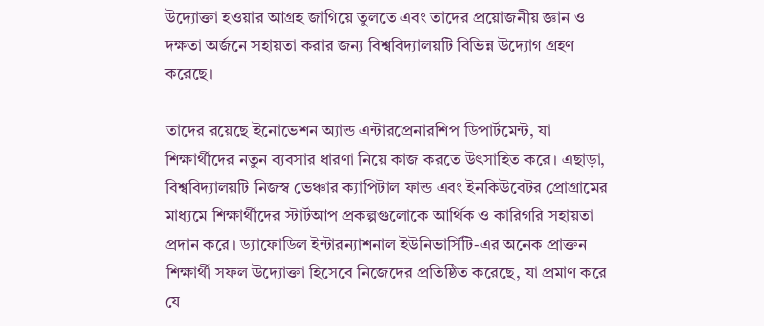উদ্যোক্তা হওয়ার আগ্রহ জাগিয়ে তুলতে এবং তাদের প্রয়োজনীয় জ্ঞান ও দক্ষতা অর্জনে সহায়তা করার জন্য বিশ্ববিদ্যালয়টি বিভিন্ন উদ্যোগ গ্রহণ করেছে।

তাদের রয়েছে ইনোভেশন অ্যান্ড এন্টারপ্রেনারশিপ ডিপার্টমেন্ট, যা শিক্ষার্থীদের নতুন ব্যবসার ধারণা নিয়ে কাজ করতে উৎসাহিত করে। এছাড়া, বিশ্ববিদ্যালয়টি নিজস্ব ভেঞ্চার ক্যাপিটাল ফান্ড এবং ইনকিউবেটর প্রোগ্রামের মাধ্যমে শিক্ষার্থীদের স্টার্টআপ প্রকল্পগুলোকে আর্থিক ও কারিগরি সহায়তা প্রদান করে। ড্যাফোডিল ইন্টারন্যাশনাল ইউনিভার্সিটি-এর অনেক প্রাক্তন শিক্ষার্থী সফল উদ্যোক্তা হিসেবে নিজেদের প্রতিষ্ঠিত করেছে, যা প্রমাণ করে যে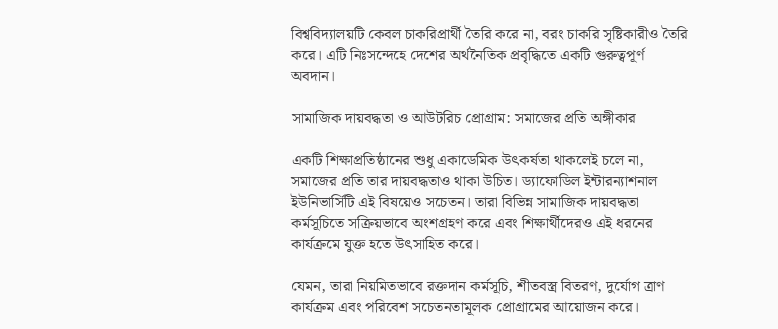বিশ্ববিদ্যালয়টি কেবল চাকরিপ্রার্থী তৈরি করে না, বরং চাকরি সৃষ্টিকারীও তৈরি করে। এটি নিঃসন্দেহে দেশের অর্থনৈতিক প্রবৃদ্ধিতে একটি গুরুত্বপূর্ণ অবদান।

সামাজিক দায়বদ্ধতা ও আউটরিচ প্রোগ্রাম: সমাজের প্রতি অঙ্গীকার

একটি শিক্ষাপ্রতিষ্ঠানের শুধু একাডেমিক উৎকর্ষতা থাকলেই চলে না, সমাজের প্রতি তার দায়বদ্ধতাও থাকা উচিত। ড্যাফোডিল ইন্টারন্যাশনাল ইউনিভার্সিটি এই বিষয়েও সচেতন। তারা বিভিন্ন সামাজিক দায়বদ্ধতা কর্মসূচিতে সক্রিয়ভাবে অংশগ্রহণ করে এবং শিক্ষার্থীদেরও এই ধরনের কার্যক্রমে যুক্ত হতে উৎসাহিত করে।

যেমন, তারা নিয়মিতভাবে রক্তদান কর্মসূচি, শীতবস্ত্র বিতরণ, দুর্যোগ ত্রাণ কার্যক্রম এবং পরিবেশ সচেতনতামূলক প্রোগ্রামের আয়োজন করে।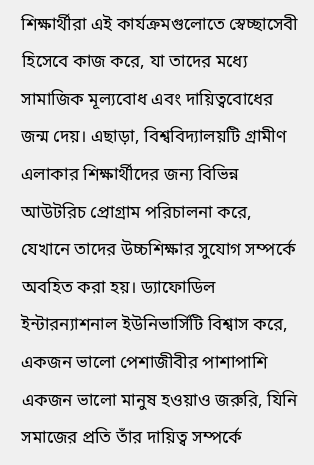শিক্ষার্থীরা এই কার্যক্রমগুলোতে স্বেচ্ছাসেবী হিসেবে কাজ করে, যা তাদের মধ্যে সামাজিক মূল্যবোধ এবং দায়িত্ববোধের জন্ম দেয়। এছাড়া, বিশ্ববিদ্যালয়টি গ্রামীণ এলাকার শিক্ষার্থীদের জন্য বিভিন্ন আউটরিচ প্রোগ্রাম পরিচালনা করে, যেখানে তাদের উচ্চশিক্ষার সুযোগ সম্পর্কে অবহিত করা হয়। ড্যাফোডিল ইন্টারন্যাশনাল ইউনিভার্সিটি বিশ্বাস করে, একজন ভালো পেশাজীবীর পাশাপাশি একজন ভালো মানুষ হওয়াও জরুরি, যিনি সমাজের প্রতি তাঁর দায়িত্ব সম্পর্কে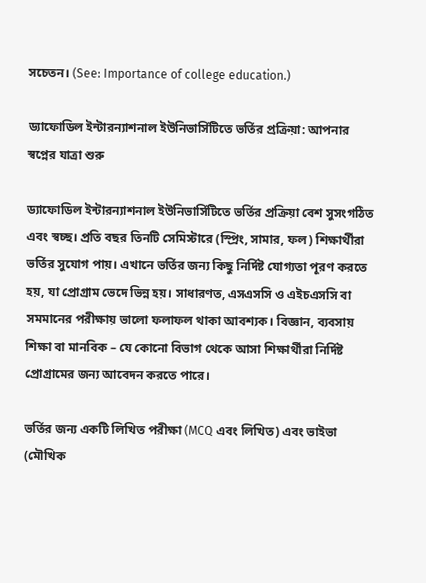সচেতন। (See: Importance of college education.)

ড্যাফোডিল ইন্টারন্যাশনাল ইউনিভার্সিটিতে ভর্তির প্রক্রিয়া: আপনার স্বপ্নের যাত্রা শুরু

ড্যাফোডিল ইন্টারন্যাশনাল ইউনিভার্সিটিতে ভর্তির প্রক্রিয়া বেশ সুসংগঠিত এবং স্বচ্ছ। প্রতি বছর তিনটি সেমিস্টারে (স্প্রিং, সামার, ফল) শিক্ষার্থীরা ভর্তির সুযোগ পায়। এখানে ভর্তির জন্য কিছু নির্দিষ্ট যোগ্যতা পূরণ করতে হয়, যা প্রোগ্রাম ভেদে ভিন্ন হয়। সাধারণত, এসএসসি ও এইচএসসি বা সমমানের পরীক্ষায় ভালো ফলাফল থাকা আবশ্যক। বিজ্ঞান, ব্যবসায় শিক্ষা বা মানবিক – যে কোনো বিভাগ থেকে আসা শিক্ষার্থীরা নির্দিষ্ট প্রোগ্রামের জন্য আবেদন করতে পারে।

ভর্তির জন্য একটি লিখিত পরীক্ষা (MCQ এবং লিখিত) এবং ভাইভা (মৌখিক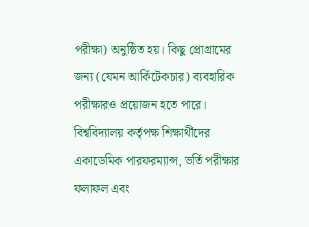পরীক্ষা) অনুষ্ঠিত হয়। কিছু প্রোগ্রামের জন্য (যেমন আর্কিটেকচার) ব্যবহারিক পরীক্ষারও প্রয়োজন হতে পারে। বিশ্ববিদ্যালয় কর্তৃপক্ষ শিক্ষার্থীদের একাডেমিক পারফরম্যান্স, ভর্তি পরীক্ষার ফলাফল এবং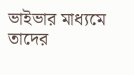ভাইভার মাধ্যমে তাদের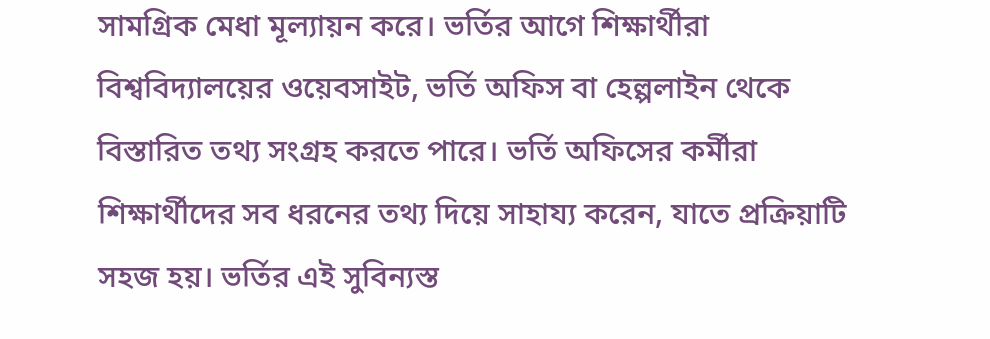সামগ্রিক মেধা মূল্যায়ন করে। ভর্তির আগে শিক্ষার্থীরা বিশ্ববিদ্যালয়ের ওয়েবসাইট, ভর্তি অফিস বা হেল্পলাইন থেকে বিস্তারিত তথ্য সংগ্রহ করতে পারে। ভর্তি অফিসের কর্মীরা শিক্ষার্থীদের সব ধরনের তথ্য দিয়ে সাহায্য করেন, যাতে প্রক্রিয়াটি সহজ হয়। ভর্তির এই সুবিন্যস্ত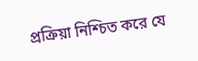প্রক্রিয়া নিশ্চিত করে যে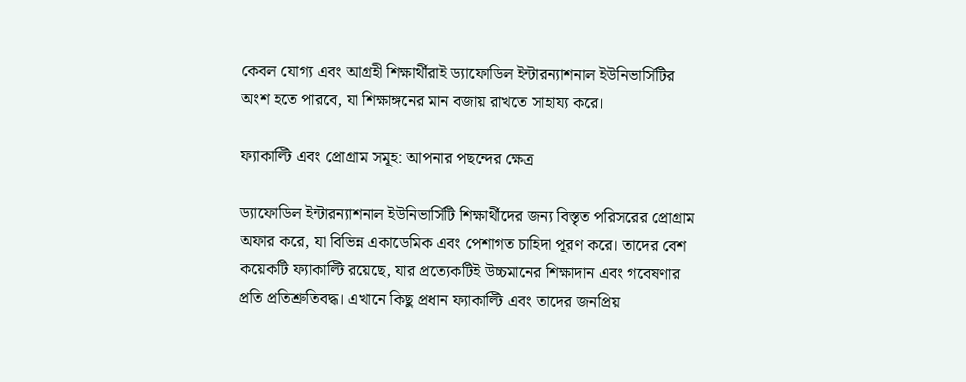কেবল যোগ্য এবং আগ্রহী শিক্ষার্থীরাই ড্যাফোডিল ইন্টারন্যাশনাল ইউনিভার্সিটির অংশ হতে পারবে, যা শিক্ষাঙ্গনের মান বজায় রাখতে সাহায্য করে।

ফ্যাকাল্টি এবং প্রোগ্রাম সমূহ: আপনার পছন্দের ক্ষেত্র

ড্যাফোডিল ইন্টারন্যাশনাল ইউনিভার্সিটি শিক্ষার্থীদের জন্য বিস্তৃত পরিসরের প্রোগ্রাম অফার করে, যা বিভিন্ন একাডেমিক এবং পেশাগত চাহিদা পূরণ করে। তাদের বেশ কয়েকটি ফ্যাকাল্টি রয়েছে, যার প্রত্যেকটিই উচ্চমানের শিক্ষাদান এবং গবেষণার প্রতি প্রতিশ্রুতিবদ্ধ। এখানে কিছু প্রধান ফ্যাকাল্টি এবং তাদের জনপ্রিয়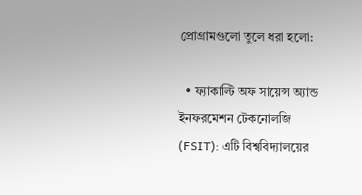প্রোগ্রামগুলো তুলে ধরা হলো:

  • ফ্যাকাল্টি অফ সায়েন্স অ্যান্ড ইনফরমেশন টেকনোলজি (FSIT): এটি বিশ্ববিদ্যালয়ের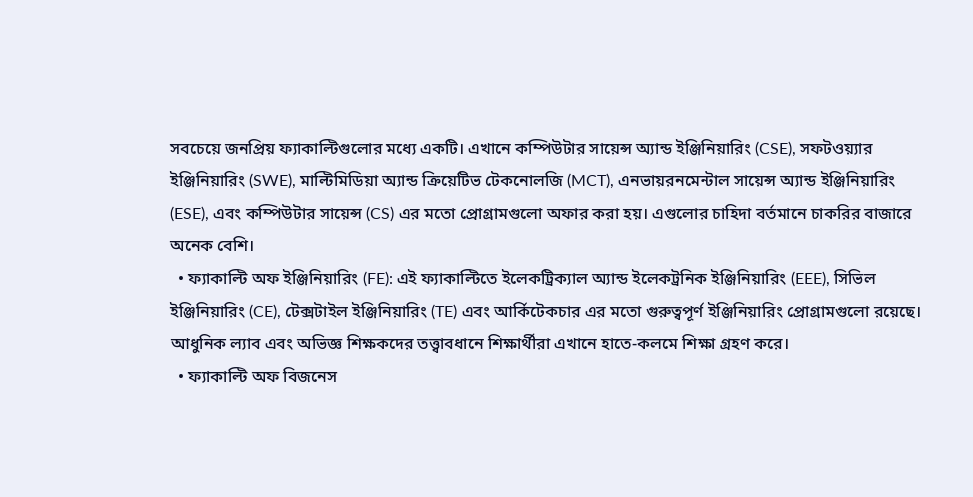সবচেয়ে জনপ্রিয় ফ্যাকাল্টিগুলোর মধ্যে একটি। এখানে কম্পিউটার সায়েন্স অ্যান্ড ইঞ্জিনিয়ারিং (CSE), সফটওয়্যার ইঞ্জিনিয়ারিং (SWE), মাল্টিমিডিয়া অ্যান্ড ক্রিয়েটিভ টেকনোলজি (MCT), এনভায়রনমেন্টাল সায়েন্স অ্যান্ড ইঞ্জিনিয়ারিং (ESE), এবং কম্পিউটার সায়েন্স (CS) এর মতো প্রোগ্রামগুলো অফার করা হয়। এগুলোর চাহিদা বর্তমানে চাকরির বাজারে অনেক বেশি।
  • ফ্যাকাল্টি অফ ইঞ্জিনিয়ারিং (FE): এই ফ্যাকাল্টিতে ইলেকট্রিক্যাল অ্যান্ড ইলেকট্রনিক ইঞ্জিনিয়ারিং (EEE), সিভিল ইঞ্জিনিয়ারিং (CE), টেক্সটাইল ইঞ্জিনিয়ারিং (TE) এবং আর্কিটেকচার এর মতো গুরুত্বপূর্ণ ইঞ্জিনিয়ারিং প্রোগ্রামগুলো রয়েছে। আধুনিক ল্যাব এবং অভিজ্ঞ শিক্ষকদের তত্ত্বাবধানে শিক্ষার্থীরা এখানে হাতে-কলমে শিক্ষা গ্রহণ করে।
  • ফ্যাকাল্টি অফ বিজনেস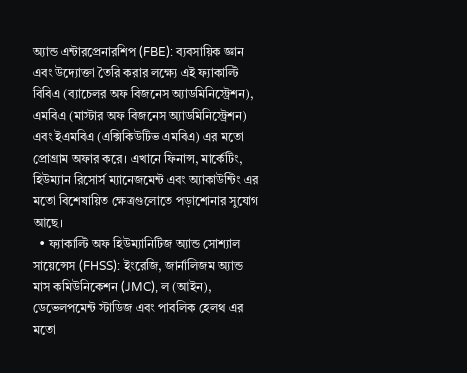অ্যান্ড এন্টারপ্রেনারশিপ (FBE): ব্যবসায়িক জ্ঞান এবং উদ্যোক্তা তৈরি করার লক্ষ্যে এই ফ্যাকাল্টি বিবিএ (ব্যাচেলর অফ বিজনেস অ্যাডমিনিস্ট্রেশন), এমবিএ (মাস্টার অফ বিজনেস অ্যাডমিনিস্ট্রেশন) এবং ইএমবিএ (এক্সিকিউটিভ এমবিএ) এর মতো প্রোগ্রাম অফার করে। এখানে ফিনান্স, মার্কেটিং, হিউম্যান রিসোর্স ম্যানেজমেন্ট এবং অ্যাকাউন্টিং এর মতো বিশেষায়িত ক্ষেত্রগুলোতে পড়াশোনার সুযোগ আছে।
  • ফ্যাকাল্টি অফ হিউম্যানিটিজ অ্যান্ড সোশ্যাল সায়েন্সেস (FHSS): ইংরেজি, জার্নালিজম অ্যান্ড মাস কমিউনিকেশন (JMC), ল (আইন), ডেভেলপমেন্ট স্টাডিজ এবং পাবলিক হেলথ এর মতো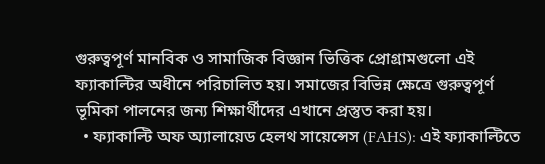গুরুত্বপূর্ণ মানবিক ও সামাজিক বিজ্ঞান ভিত্তিক প্রোগ্রামগুলো এই ফ্যাকাল্টির অধীনে পরিচালিত হয়। সমাজের বিভিন্ন ক্ষেত্রে গুরুত্বপূর্ণ ভূমিকা পালনের জন্য শিক্ষার্থীদের এখানে প্রস্তুত করা হয়।
  • ফ্যাকাল্টি অফ অ্যালায়েড হেলথ সায়েন্সেস (FAHS): এই ফ্যাকাল্টিতে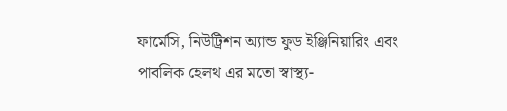ফার্মেসি, নিউট্রিশন অ্যান্ড ফুড ইঞ্জিনিয়ারিং এবং পাবলিক হেলথ এর মতো স্বাস্থ্য-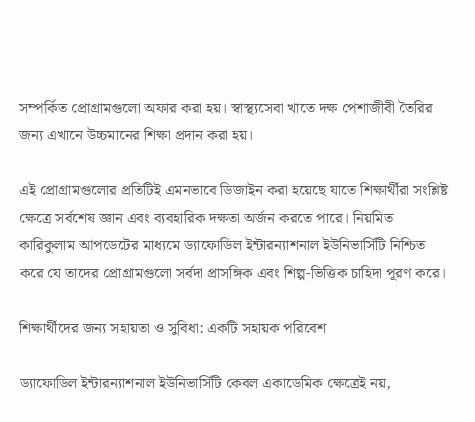সম্পর্কিত প্রোগ্রামগুলো অফার করা হয়। স্বাস্থ্যসেবা খাতে দক্ষ পেশাজীবী তৈরির জন্য এখানে উচ্চমানের শিক্ষা প্রদান করা হয়।

এই প্রোগ্রামগুলোর প্রতিটিই এমনভাবে ডিজাইন করা হয়েছে যাতে শিক্ষার্থীরা সংশ্লিষ্ট ক্ষেত্রে সর্বশেষ জ্ঞান এবং ব্যবহারিক দক্ষতা অর্জন করতে পারে। নিয়মিত কারিকুলাম আপডেটের মাধ্যমে ড্যাফোডিল ইন্টারন্যাশনাল ইউনিভার্সিটি নিশ্চিত করে যে তাদের প্রোগ্রামগুলো সর্বদা প্রাসঙ্গিক এবং শিল্প-ভিত্তিক চাহিদা পূরণ করে।

শিক্ষার্থীদের জন্য সহায়তা ও সুবিধা: একটি সহায়ক পরিবেশ

ড্যাফোডিল ইন্টারন্যাশনাল ইউনিভার্সিটি কেবল একাডেমিক ক্ষেত্রেই নয়,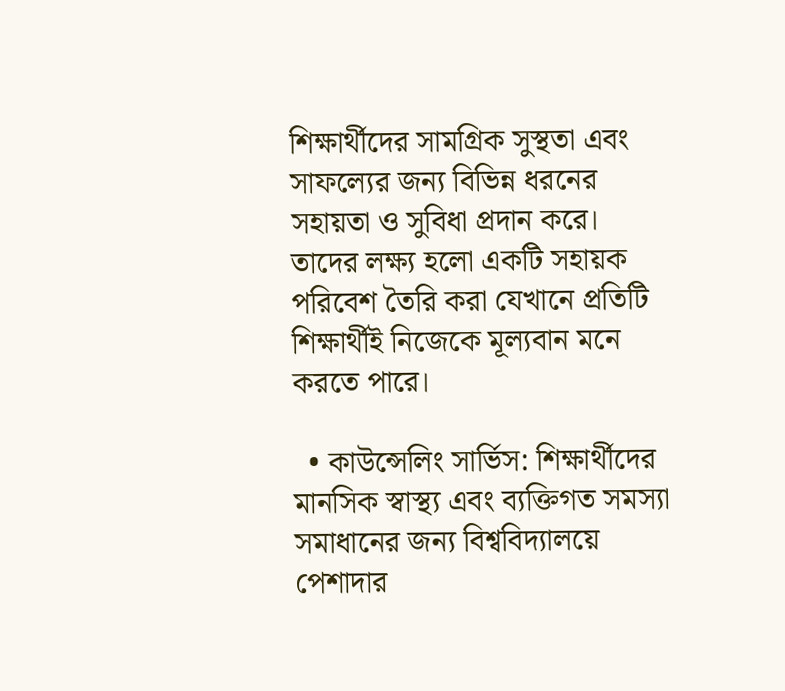শিক্ষার্থীদের সামগ্রিক সুস্থতা এবং সাফল্যের জন্য বিভিন্ন ধরনের সহায়তা ও সুবিধা প্রদান করে। তাদের লক্ষ্য হলো একটি সহায়ক পরিবেশ তৈরি করা যেখানে প্রতিটি শিক্ষার্থীই নিজেকে মূল্যবান মনে করতে পারে।

  • কাউন্সেলিং সার্ভিস: শিক্ষার্থীদের মানসিক স্বাস্থ্য এবং ব্যক্তিগত সমস্যা সমাধানের জন্য বিশ্ববিদ্যালয়ে পেশাদার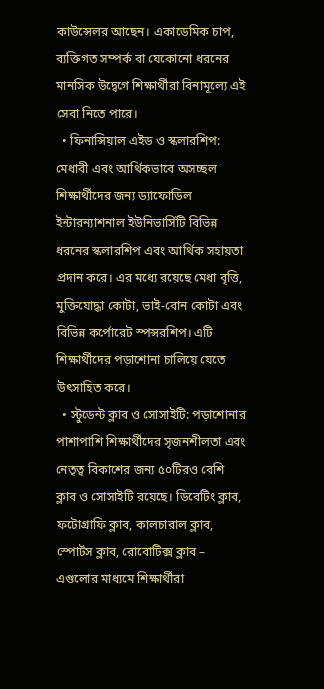কাউন্সেলর আছেন। একাডেমিক চাপ, ব্যক্তিগত সম্পর্ক বা যেকোনো ধরনের মানসিক উদ্বেগে শিক্ষার্থীরা বিনামূল্যে এই সেবা নিতে পারে।
  • ফিনান্সিয়াল এইড ও স্কলারশিপ: মেধাবী এবং আর্থিকভাবে অসচ্ছল শিক্ষার্থীদের জন্য ড্যাফোডিল ইন্টারন্যাশনাল ইউনিভার্সিটি বিভিন্ন ধরনের স্কলারশিপ এবং আর্থিক সহায়তা প্রদান করে। এর মধ্যে রয়েছে মেধা বৃত্তি, মুক্তিযোদ্ধা কোটা, ভাই-বোন কোটা এবং বিভিন্ন কর্পোরেট স্পন্সরশিপ। এটি শিক্ষার্থীদের পড়াশোনা চালিয়ে যেতে উৎসাহিত করে।
  • স্টুডেন্ট ক্লাব ও সোসাইটি: পড়াশোনার পাশাপাশি শিক্ষার্থীদের সৃজনশীলতা এবং নেতৃত্ব বিকাশের জন্য ৫০টিরও বেশি ক্লাব ও সোসাইটি রয়েছে। ডিবেটিং ক্লাব, ফটোগ্রাফি ক্লাব, কালচারাল ক্লাব, স্পোর্টস ক্লাব, রোবোটিক্স ক্লাব – এগুলোর মাধ্যমে শিক্ষার্থীরা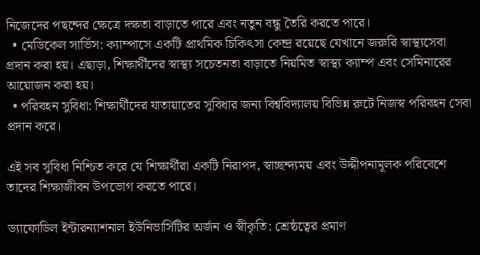নিজেদের পছন্দের ক্ষেত্রে দক্ষতা বাড়াতে পারে এবং নতুন বন্ধু তৈরি করতে পারে।
  • মেডিকেল সার্ভিস: ক্যাম্পাসে একটি প্রাথমিক চিকিৎসা কেন্দ্র রয়েছে যেখানে জরুরি স্বাস্থ্যসেবা প্রদান করা হয়। এছাড়া, শিক্ষার্থীদের স্বাস্থ্য সচেতনতা বাড়াতে নিয়মিত স্বাস্থ্য ক্যাম্প এবং সেমিনারের আয়োজন করা হয়।
  • পরিবহন সুবিধা: শিক্ষার্থীদের যাতায়াতের সুবিধার জন্য বিশ্ববিদ্যালয় বিভিন্ন রুটে নিজস্ব পরিবহন সেবা প্রদান করে।

এই সব সুবিধা নিশ্চিত করে যে শিক্ষার্থীরা একটি নিরাপদ, স্বাচ্ছন্দ্যময় এবং উদ্দীপনামূলক পরিবেশে তাদের শিক্ষাজীবন উপভোগ করতে পারে।

ড্যাফোডিল ইন্টারন্যাশনাল ইউনিভার্সিটির অর্জন ও স্বীকৃতি: শ্রেষ্ঠত্বের প্রমাণ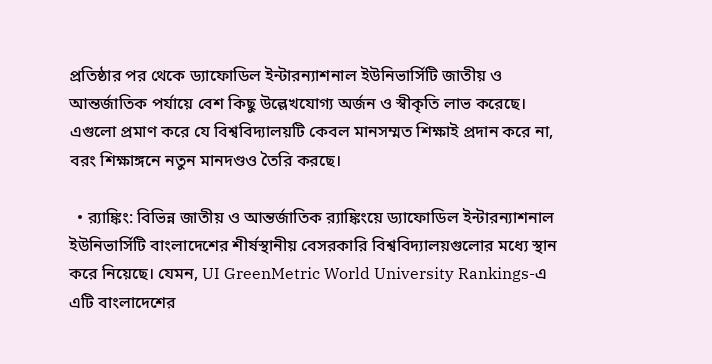প্রতিষ্ঠার পর থেকে ড্যাফোডিল ইন্টারন্যাশনাল ইউনিভার্সিটি জাতীয় ও আন্তর্জাতিক পর্যায়ে বেশ কিছু উল্লেখযোগ্য অর্জন ও স্বীকৃতি লাভ করেছে। এগুলো প্রমাণ করে যে বিশ্ববিদ্যালয়টি কেবল মানসম্মত শিক্ষাই প্রদান করে না, বরং শিক্ষাঙ্গনে নতুন মানদণ্ডও তৈরি করছে।

  • র‍্যাঙ্কিং: বিভিন্ন জাতীয় ও আন্তর্জাতিক র‍্যাঙ্কিংয়ে ড্যাফোডিল ইন্টারন্যাশনাল ইউনিভার্সিটি বাংলাদেশের শীর্ষস্থানীয় বেসরকারি বিশ্ববিদ্যালয়গুলোর মধ্যে স্থান করে নিয়েছে। যেমন, UI GreenMetric World University Rankings-এ এটি বাংলাদেশের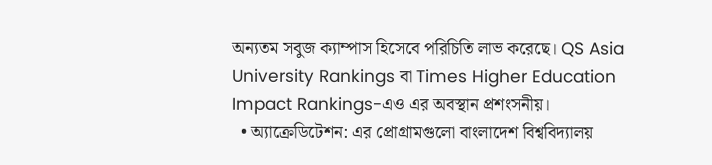অন্যতম সবুজ ক্যাম্পাস হিসেবে পরিচিতি লাভ করেছে। QS Asia University Rankings বা Times Higher Education Impact Rankings-এও এর অবস্থান প্রশংসনীয়।
  • অ্যাক্রেডিটেশন: এর প্রোগ্রামগুলো বাংলাদেশ বিশ্ববিদ্যালয়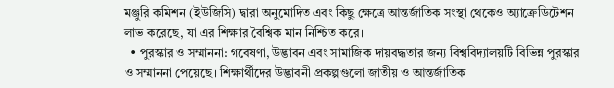মঞ্জুরি কমিশন (ইউজিসি) দ্বারা অনুমোদিত এবং কিছু ক্ষেত্রে আন্তর্জাতিক সংস্থা থেকেও অ্যাক্রেডিটেশন লাভ করেছে, যা এর শিক্ষার বৈশ্বিক মান নিশ্চিত করে।
  • পুরস্কার ও সম্মাননা: গবেষণা, উদ্ভাবন এবং সামাজিক দায়বদ্ধতার জন্য বিশ্ববিদ্যালয়টি বিভিন্ন পুরস্কার ও সম্মাননা পেয়েছে। শিক্ষার্থীদের উদ্ভাবনী প্রকল্পগুলো জাতীয় ও আন্তর্জাতিক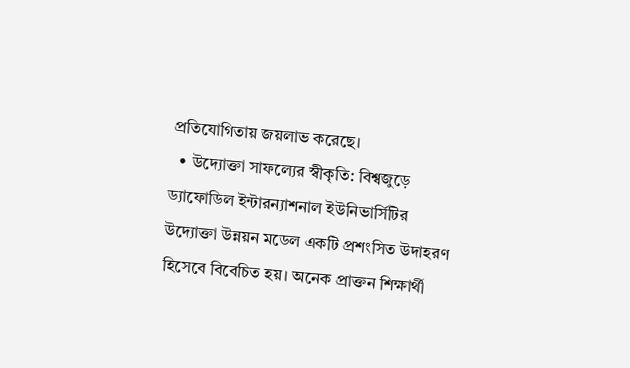প্রতিযোগিতায় জয়লাভ করেছে।
  • উদ্যোক্তা সাফল্যের স্বীকৃতি: বিশ্বজুড়ে ড্যাফোডিল ইন্টারন্যাশনাল ইউনিভার্সিটির উদ্যোক্তা উন্নয়ন মডেল একটি প্রশংসিত উদাহরণ হিসেবে বিবেচিত হয়। অনেক প্রাক্তন শিক্ষার্থী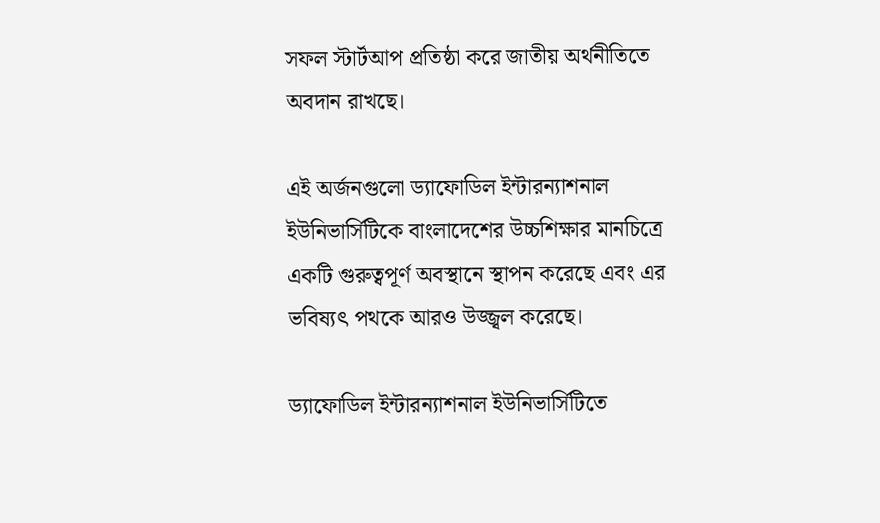সফল স্টার্টআপ প্রতিষ্ঠা করে জাতীয় অর্থনীতিতে অবদান রাখছে।

এই অর্জনগুলো ড্যাফোডিল ইন্টারন্যাশনাল ইউনিভার্সিটিকে বাংলাদেশের উচ্চশিক্ষার মানচিত্রে একটি গুরুত্বপূর্ণ অবস্থানে স্থাপন করেছে এবং এর ভবিষ্যৎ পথকে আরও উজ্জ্বল করেছে।

ড্যাফোডিল ইন্টারন্যাশনাল ইউনিভার্সিটিতে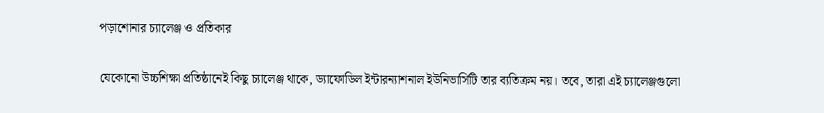পড়াশোনার চ্যালেঞ্জ ও প্রতিকার

যেকোনো উচ্চশিক্ষা প্রতিষ্ঠানেই কিছু চ্যালেঞ্জ থাকে, ড্যাফোডিল ইন্টারন্যাশনাল ইউনিভার্সিটি তার ব্যতিক্রম নয়। তবে, তারা এই চ্যালেঞ্জগুলো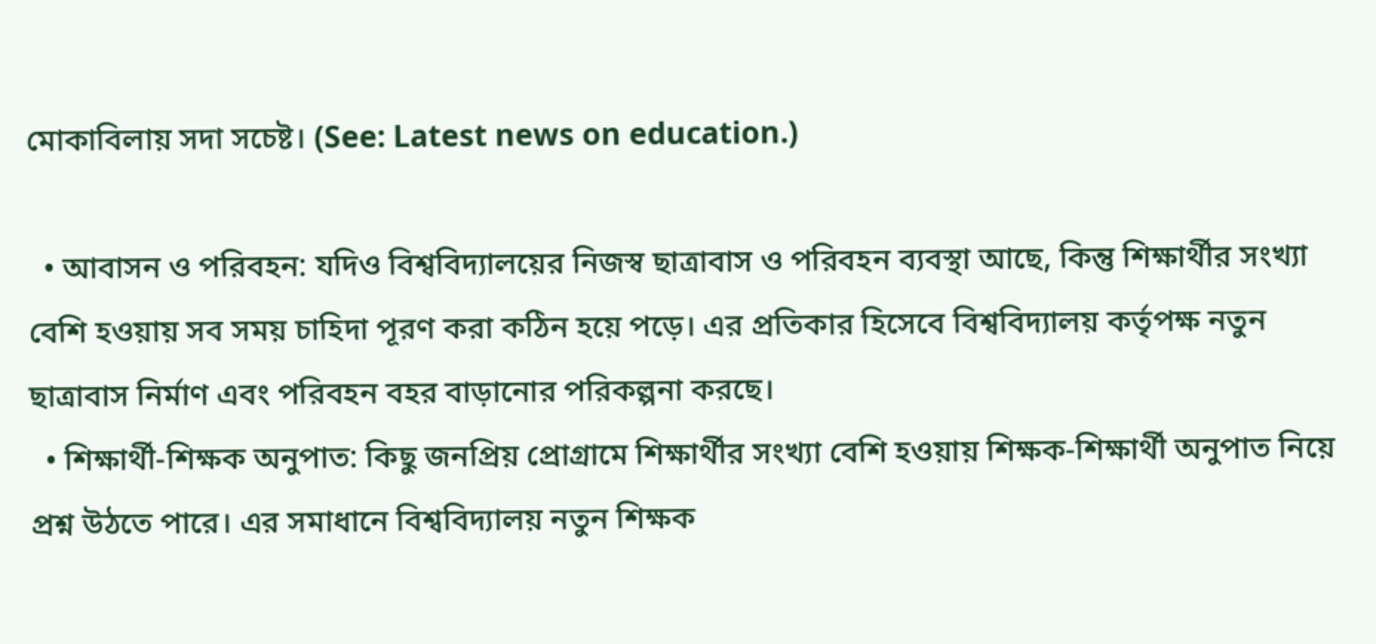মোকাবিলায় সদা সচেষ্ট। (See: Latest news on education.)

  • আবাসন ও পরিবহন: যদিও বিশ্ববিদ্যালয়ের নিজস্ব ছাত্রাবাস ও পরিবহন ব্যবস্থা আছে, কিন্তু শিক্ষার্থীর সংখ্যা বেশি হওয়ায় সব সময় চাহিদা পূরণ করা কঠিন হয়ে পড়ে। এর প্রতিকার হিসেবে বিশ্ববিদ্যালয় কর্তৃপক্ষ নতুন ছাত্রাবাস নির্মাণ এবং পরিবহন বহর বাড়ানোর পরিকল্পনা করছে।
  • শিক্ষার্থী-শিক্ষক অনুপাত: কিছু জনপ্রিয় প্রোগ্রামে শিক্ষার্থীর সংখ্যা বেশি হওয়ায় শিক্ষক-শিক্ষার্থী অনুপাত নিয়ে প্রশ্ন উঠতে পারে। এর সমাধানে বিশ্ববিদ্যালয় নতুন শিক্ষক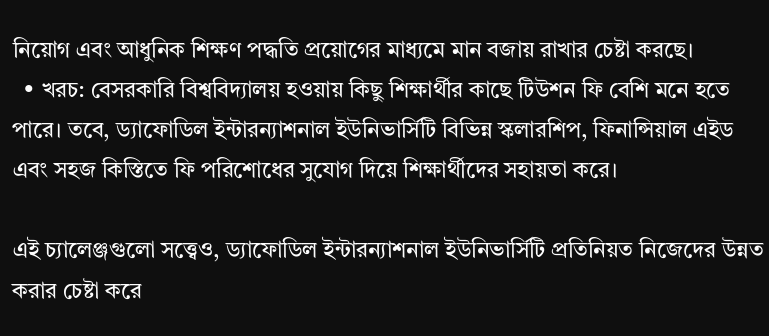নিয়োগ এবং আধুনিক শিক্ষণ পদ্ধতি প্রয়োগের মাধ্যমে মান বজায় রাখার চেষ্টা করছে।
  • খরচ: বেসরকারি বিশ্ববিদ্যালয় হওয়ায় কিছু শিক্ষার্থীর কাছে টিউশন ফি বেশি মনে হতে পারে। তবে, ড্যাফোডিল ইন্টারন্যাশনাল ইউনিভার্সিটি বিভিন্ন স্কলারশিপ, ফিনান্সিয়াল এইড এবং সহজ কিস্তিতে ফি পরিশোধের সুযোগ দিয়ে শিক্ষার্থীদের সহায়তা করে।

এই চ্যালেঞ্জগুলো সত্ত্বেও, ড্যাফোডিল ইন্টারন্যাশনাল ইউনিভার্সিটি প্রতিনিয়ত নিজেদের উন্নত করার চেষ্টা করে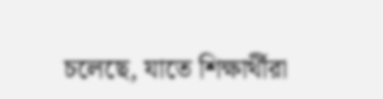চলেছে, যাতে শিক্ষার্থীরা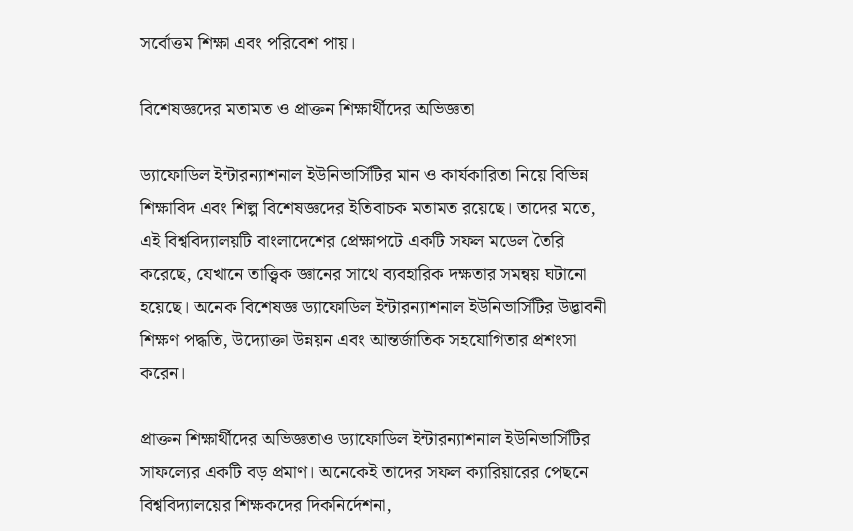সর্বোত্তম শিক্ষা এবং পরিবেশ পায়।

বিশেষজ্ঞদের মতামত ও প্রাক্তন শিক্ষার্থীদের অভিজ্ঞতা

ড্যাফোডিল ইন্টারন্যাশনাল ইউনিভার্সিটির মান ও কার্যকারিতা নিয়ে বিভিন্ন শিক্ষাবিদ এবং শিল্প বিশেষজ্ঞদের ইতিবাচক মতামত রয়েছে। তাদের মতে, এই বিশ্ববিদ্যালয়টি বাংলাদেশের প্রেক্ষাপটে একটি সফল মডেল তৈরি করেছে, যেখানে তাত্ত্বিক জ্ঞানের সাথে ব্যবহারিক দক্ষতার সমন্বয় ঘটানো হয়েছে। অনেক বিশেষজ্ঞ ড্যাফোডিল ইন্টারন্যাশনাল ইউনিভার্সিটির উদ্ভাবনী শিক্ষণ পদ্ধতি, উদ্যোক্তা উন্নয়ন এবং আন্তর্জাতিক সহযোগিতার প্রশংসা করেন।

প্রাক্তন শিক্ষার্থীদের অভিজ্ঞতাও ড্যাফোডিল ইন্টারন্যাশনাল ইউনিভার্সিটির সাফল্যের একটি বড় প্রমাণ। অনেকেই তাদের সফল ক্যারিয়ারের পেছনে বিশ্ববিদ্যালয়ের শিক্ষকদের দিকনির্দেশনা,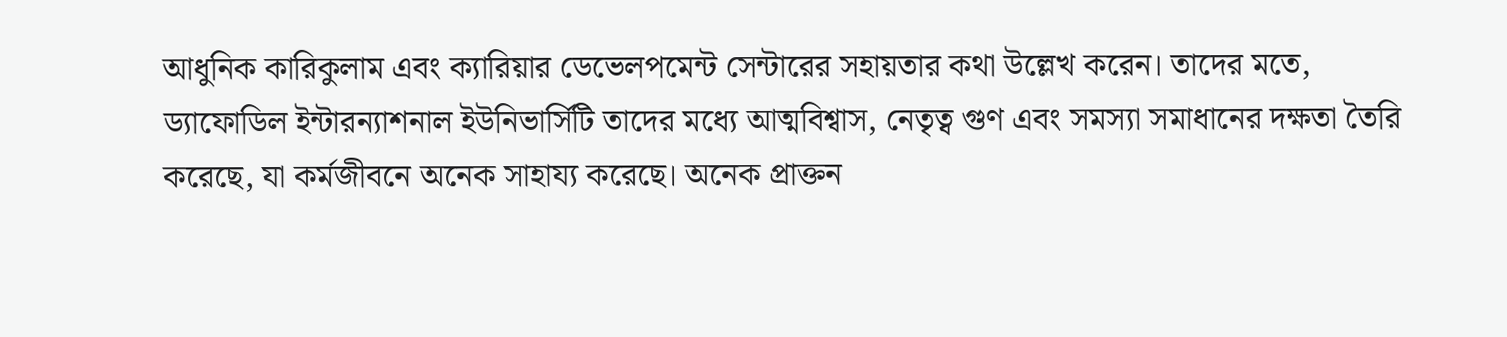আধুনিক কারিকুলাম এবং ক্যারিয়ার ডেভেলপমেন্ট সেন্টারের সহায়তার কথা উল্লেখ করেন। তাদের মতে, ড্যাফোডিল ইন্টারন্যাশনাল ইউনিভার্সিটি তাদের মধ্যে আত্মবিশ্বাস, নেতৃত্ব গুণ এবং সমস্যা সমাধানের দক্ষতা তৈরি করেছে, যা কর্মজীবনে অনেক সাহায্য করেছে। অনেক প্রাক্তন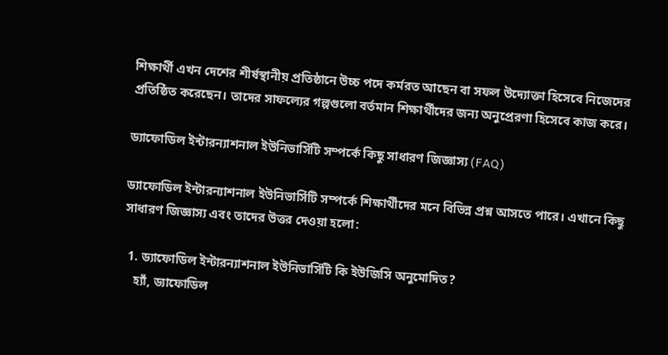শিক্ষার্থী এখন দেশের শীর্ষস্থানীয় প্রতিষ্ঠানে উচ্চ পদে কর্মরত আছেন বা সফল উদ্যোক্তা হিসেবে নিজেদের প্রতিষ্ঠিত করেছেন। তাদের সাফল্যের গল্পগুলো বর্তমান শিক্ষার্থীদের জন্য অনুপ্রেরণা হিসেবে কাজ করে।

ড্যাফোডিল ইন্টারন্যাশনাল ইউনিভার্সিটি সম্পর্কে কিছু সাধারণ জিজ্ঞাস্য (FAQ)

ড্যাফোডিল ইন্টারন্যাশনাল ইউনিভার্সিটি সম্পর্কে শিক্ষার্থীদের মনে বিভিন্ন প্রশ্ন আসতে পারে। এখানে কিছু সাধারণ জিজ্ঞাস্য এবং তাদের উত্তর দেওয়া হলো:

  1. ড্যাফোডিল ইন্টারন্যাশনাল ইউনিভার্সিটি কি ইউজিসি অনুমোদিত?
    হ্যাঁ, ড্যাফোডিল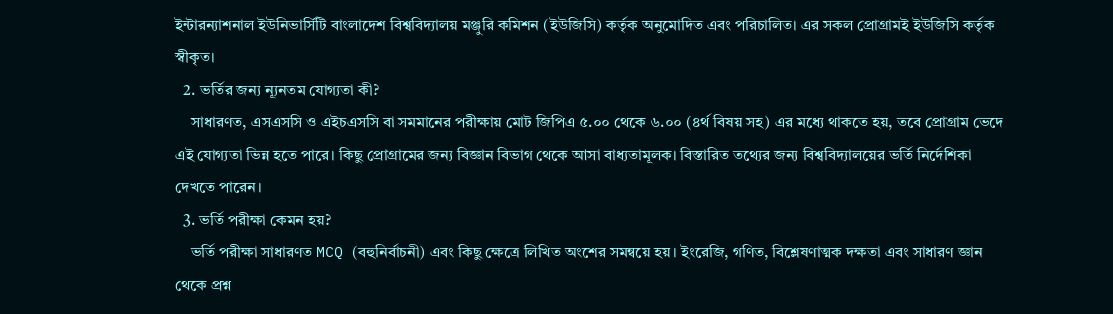ইন্টারন্যাশনাল ইউনিভার্সিটি বাংলাদেশ বিশ্ববিদ্যালয় মঞ্জুরি কমিশন (ইউজিসি) কর্তৃক অনুমোদিত এবং পরিচালিত। এর সকল প্রোগ্রামই ইউজিসি কর্তৃক স্বীকৃত।
  2. ভর্তির জন্য ন্যূনতম যোগ্যতা কী?
    সাধারণত, এসএসসি ও এইচএসসি বা সমমানের পরীক্ষায় মোট জিপিএ ৫.০০ থেকে ৬.০০ (৪র্থ বিষয় সহ) এর মধ্যে থাকতে হয়, তবে প্রোগ্রাম ভেদে এই যোগ্যতা ভিন্ন হতে পারে। কিছু প্রোগ্রামের জন্য বিজ্ঞান বিভাগ থেকে আসা বাধ্যতামূলক। বিস্তারিত তথ্যের জন্য বিশ্ববিদ্যালয়ের ভর্তি নির্দেশিকা দেখতে পারেন।
  3. ভর্তি পরীক্ষা কেমন হয়?
    ভর্তি পরীক্ষা সাধারণত MCQ (বহুনির্বাচনী) এবং কিছু ক্ষেত্রে লিখিত অংশের সমন্বয়ে হয়। ইংরেজি, গণিত, বিশ্লেষণাত্মক দক্ষতা এবং সাধারণ জ্ঞান থেকে প্রশ্ন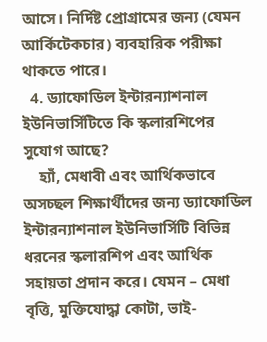আসে। নির্দিষ্ট প্রোগ্রামের জন্য (যেমন আর্কিটেকচার) ব্যবহারিক পরীক্ষা থাকতে পারে।
  4. ড্যাফোডিল ইন্টারন্যাশনাল ইউনিভার্সিটিতে কি স্কলারশিপের সুযোগ আছে?
    হ্যাঁ, মেধাবী এবং আর্থিকভাবে অসচ্ছল শিক্ষার্থীদের জন্য ড্যাফোডিল ইন্টারন্যাশনাল ইউনিভার্সিটি বিভিন্ন ধরনের স্কলারশিপ এবং আর্থিক সহায়তা প্রদান করে। যেমন – মেধা বৃত্তি, মুক্তিযোদ্ধা কোটা, ভাই-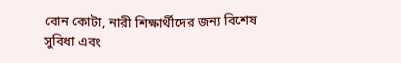বোন কোটা, নারী শিক্ষার্থীদের জন্য বিশেষ সুবিধা এবং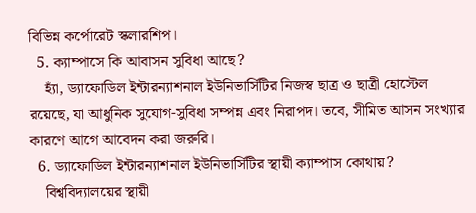বিভিন্ন কর্পোরেট স্কলারশিপ।
  5. ক্যাম্পাসে কি আবাসন সুবিধা আছে?
    হ্যাঁ, ড্যাফোডিল ইন্টারন্যাশনাল ইউনিভার্সিটির নিজস্ব ছাত্র ও ছাত্রী হোস্টেল রয়েছে, যা আধুনিক সুযোগ-সুবিধা সম্পন্ন এবং নিরাপদ। তবে, সীমিত আসন সংখ্যার কারণে আগে আবেদন করা জরুরি।
  6. ড্যাফোডিল ইন্টারন্যাশনাল ইউনিভার্সিটির স্থায়ী ক্যাম্পাস কোথায়?
    বিশ্ববিদ্যালয়ের স্থায়ী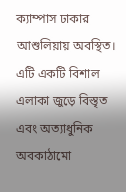ক্যাম্পাস ঢাকার আশুলিয়ায় অবস্থিত। এটি একটি বিশাল এলাকা জুড়ে বিস্তৃত এবং অত্যাধুনিক অবকাঠামো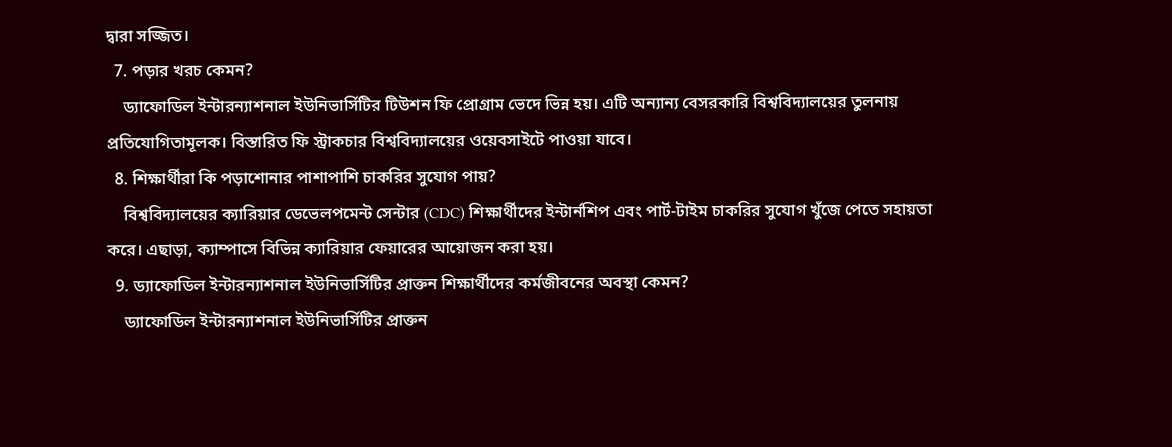দ্বারা সজ্জিত।
  7. পড়ার খরচ কেমন?
    ড্যাফোডিল ইন্টারন্যাশনাল ইউনিভার্সিটির টিউশন ফি প্রোগ্রাম ভেদে ভিন্ন হয়। এটি অন্যান্য বেসরকারি বিশ্ববিদ্যালয়ের তুলনায় প্রতিযোগিতামূলক। বিস্তারিত ফি স্ট্রাকচার বিশ্ববিদ্যালয়ের ওয়েবসাইটে পাওয়া যাবে।
  8. শিক্ষার্থীরা কি পড়াশোনার পাশাপাশি চাকরির সুযোগ পায়?
    বিশ্ববিদ্যালয়ের ক্যারিয়ার ডেভেলপমেন্ট সেন্টার (CDC) শিক্ষার্থীদের ইন্টার্নশিপ এবং পার্ট-টাইম চাকরির সুযোগ খুঁজে পেতে সহায়তা করে। এছাড়া, ক্যাম্পাসে বিভিন্ন ক্যারিয়ার ফেয়ারের আয়োজন করা হয়।
  9. ড্যাফোডিল ইন্টারন্যাশনাল ইউনিভার্সিটির প্রাক্তন শিক্ষার্থীদের কর্মজীবনের অবস্থা কেমন?
    ড্যাফোডিল ইন্টারন্যাশনাল ইউনিভার্সিটির প্রাক্তন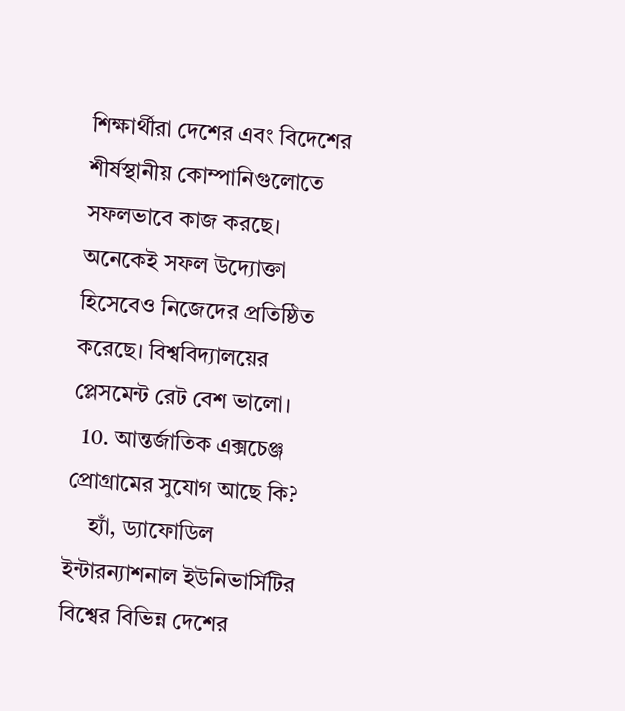শিক্ষার্থীরা দেশের এবং বিদেশের শীর্ষস্থানীয় কোম্পানিগুলোতে সফলভাবে কাজ করছে। অনেকেই সফল উদ্যোক্তা হিসেবেও নিজেদের প্রতিষ্ঠিত করেছে। বিশ্ববিদ্যালয়ের প্লেসমেন্ট রেট বেশ ভালো।
  10. আন্তর্জাতিক এক্সচেঞ্জ প্রোগ্রামের সুযোগ আছে কি?
    হ্যাঁ, ড্যাফোডিল ইন্টারন্যাশনাল ইউনিভার্সিটির বিশ্বের বিভিন্ন দেশের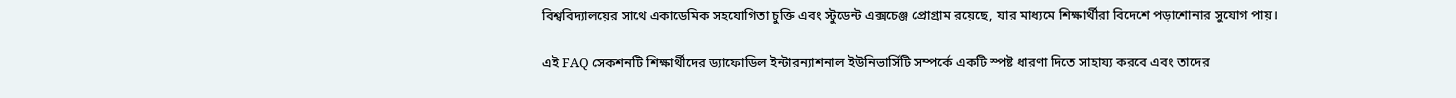বিশ্ববিদ্যালয়ের সাথে একাডেমিক সহযোগিতা চুক্তি এবং স্টুডেন্ট এক্সচেঞ্জ প্রোগ্রাম রয়েছে, যার মাধ্যমে শিক্ষার্থীরা বিদেশে পড়াশোনার সুযোগ পায়।

এই FAQ সেকশনটি শিক্ষার্থীদের ড্যাফোডিল ইন্টারন্যাশনাল ইউনিভার্সিটি সম্পর্কে একটি স্পষ্ট ধারণা দিতে সাহায্য করবে এবং তাদের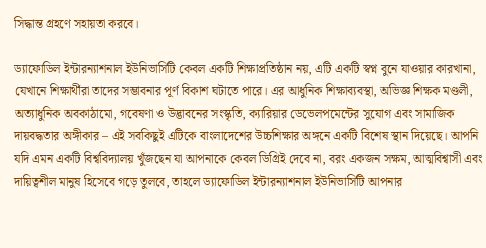সিদ্ধান্ত গ্রহণে সহায়তা করবে।

ড্যাফোডিল ইন্টারন্যাশনাল ইউনিভার্সিটি কেবল একটি শিক্ষাপ্রতিষ্ঠান নয়, এটি একটি স্বপ্ন বুনে যাওয়ার কারখানা, যেখানে শিক্ষার্থীরা তাদের সম্ভাবনার পূর্ণ বিকাশ ঘটাতে পারে। এর আধুনিক শিক্ষাব্যবস্থা, অভিজ্ঞ শিক্ষক মণ্ডলী, অত্যাধুনিক অবকাঠামো, গবেষণা ও উদ্ভাবনের সংস্কৃতি, ক্যারিয়ার ডেভেলপমেন্টের সুযোগ এবং সামাজিক দায়বদ্ধতার অঙ্গীকার – এই সবকিছুই এটিকে বাংলাদেশের উচ্চশিক্ষার অঙ্গনে একটি বিশেষ স্থান দিয়েছে। আপনি যদি এমন একটি বিশ্ববিদ্যালয় খুঁজছেন যা আপনাকে কেবল ডিগ্রিই দেবে না, বরং একজন সক্ষম, আত্মবিশ্বাসী এবং দায়িত্বশীল মানুষ হিসেবে গড়ে তুলবে, তাহলে ড্যাফোডিল ইন্টারন্যাশনাল ইউনিভার্সিটি আপনার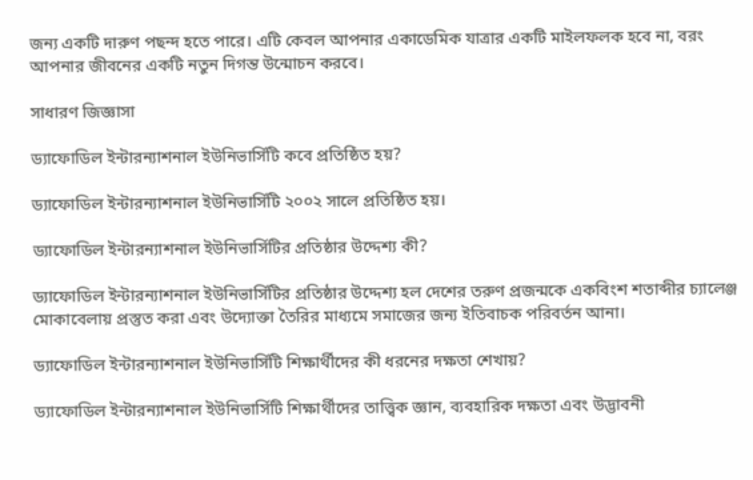জন্য একটি দারুণ পছন্দ হতে পারে। এটি কেবল আপনার একাডেমিক যাত্রার একটি মাইলফলক হবে না, বরং আপনার জীবনের একটি নতুন দিগন্ত উন্মোচন করবে।

সাধারণ জিজ্ঞাসা

ড্যাফোডিল ইন্টারন্যাশনাল ইউনিভার্সিটি কবে প্রতিষ্ঠিত হয়?

ড্যাফোডিল ইন্টারন্যাশনাল ইউনিভার্সিটি ২০০২ সালে প্রতিষ্ঠিত হয়।

ড্যাফোডিল ইন্টারন্যাশনাল ইউনিভার্সিটির প্রতিষ্ঠার উদ্দেশ্য কী?

ড্যাফোডিল ইন্টারন্যাশনাল ইউনিভার্সিটির প্রতিষ্ঠার উদ্দেশ্য হল দেশের তরুণ প্রজন্মকে একবিংশ শতাব্দীর চ্যালেঞ্জ মোকাবেলায় প্রস্তুত করা এবং উদ্যোক্তা তৈরির মাধ্যমে সমাজের জন্য ইতিবাচক পরিবর্তন আনা।

ড্যাফোডিল ইন্টারন্যাশনাল ইউনিভার্সিটি শিক্ষার্থীদের কী ধরনের দক্ষতা শেখায়?

ড্যাফোডিল ইন্টারন্যাশনাল ইউনিভার্সিটি শিক্ষার্থীদের তাত্ত্বিক জ্ঞান, ব্যবহারিক দক্ষতা এবং উদ্ভাবনী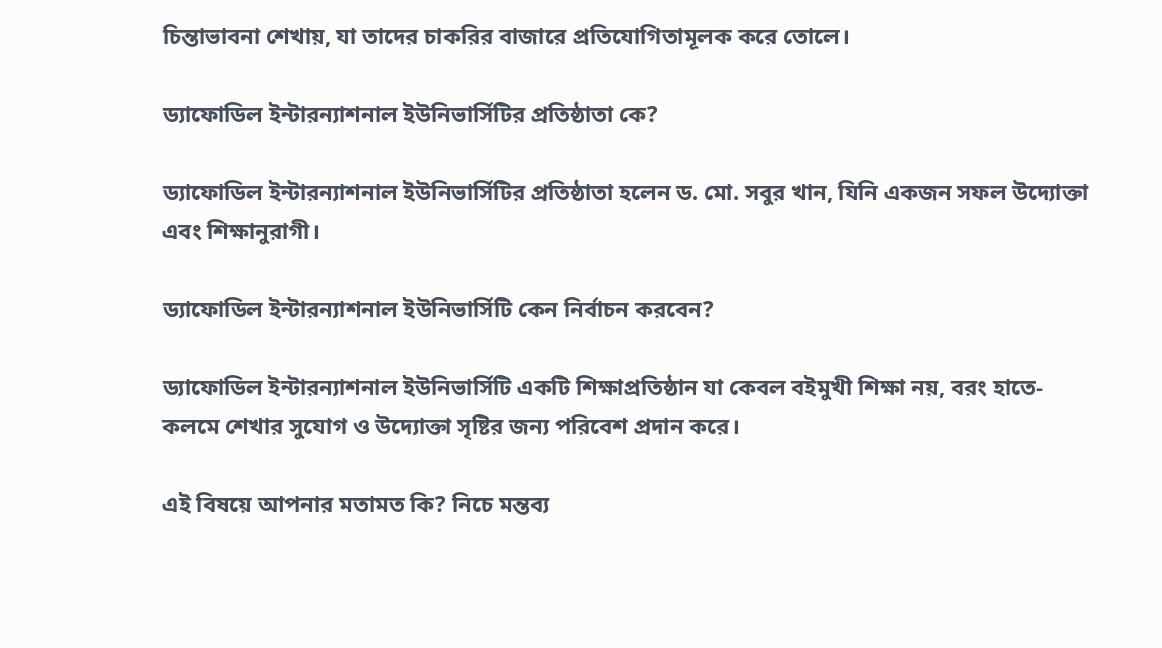চিন্তাভাবনা শেখায়, যা তাদের চাকরির বাজারে প্রতিযোগিতামূলক করে তোলে।

ড্যাফোডিল ইন্টারন্যাশনাল ইউনিভার্সিটির প্রতিষ্ঠাতা কে?

ড্যাফোডিল ইন্টারন্যাশনাল ইউনিভার্সিটির প্রতিষ্ঠাতা হলেন ড. মো. সবুর খান, যিনি একজন সফল উদ্যোক্তা এবং শিক্ষানুরাগী।

ড্যাফোডিল ইন্টারন্যাশনাল ইউনিভার্সিটি কেন নির্বাচন করবেন?

ড্যাফোডিল ইন্টারন্যাশনাল ইউনিভার্সিটি একটি শিক্ষাপ্রতিষ্ঠান যা কেবল বইমুখী শিক্ষা নয়, বরং হাতে-কলমে শেখার সুযোগ ও উদ্যোক্তা সৃষ্টির জন্য পরিবেশ প্রদান করে।

এই বিষয়ে আপনার মতামত কি? নিচে মন্তব্য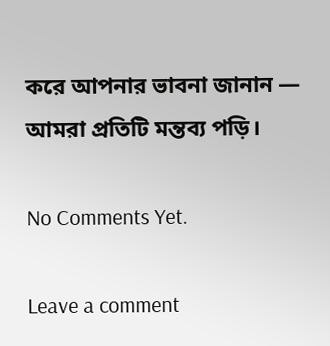করে আপনার ভাবনা জানান — আমরা প্রতিটি মন্তব্য পড়ি।

No Comments Yet.

Leave a comment